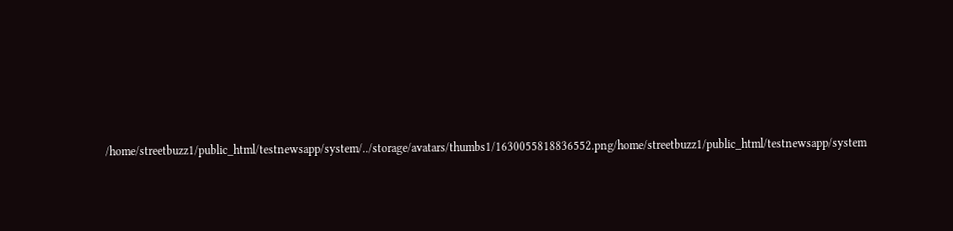/home/streetbuzz1/public_html/testnewsapp/system/../storage/avatars/thumbs1/1630055818836552.png/home/streetbuzz1/public_html/testnewsapp/system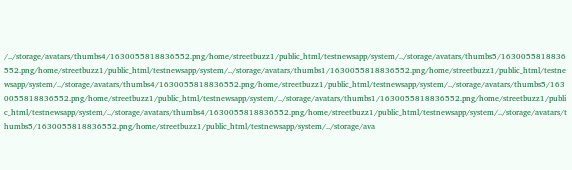/../storage/avatars/thumbs4/1630055818836552.png/home/streetbuzz1/public_html/testnewsapp/system/../storage/avatars/thumbs5/1630055818836552.png/home/streetbuzz1/public_html/testnewsapp/system/../storage/avatars/thumbs1/1630055818836552.png/home/streetbuzz1/public_html/testnewsapp/system/../storage/avatars/thumbs4/1630055818836552.png/home/streetbuzz1/public_html/testnewsapp/system/../storage/avatars/thumbs5/1630055818836552.png/home/streetbuzz1/public_html/testnewsapp/system/../storage/avatars/thumbs1/1630055818836552.png/home/streetbuzz1/public_html/testnewsapp/system/../storage/avatars/thumbs4/1630055818836552.png/home/streetbuzz1/public_html/testnewsapp/system/../storage/avatars/thumbs5/1630055818836552.png/home/streetbuzz1/public_html/testnewsapp/system/../storage/ava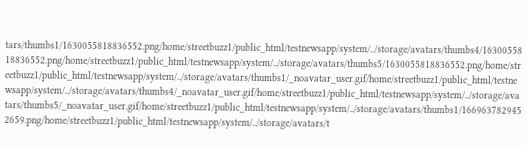tars/thumbs1/1630055818836552.png/home/streetbuzz1/public_html/testnewsapp/system/../storage/avatars/thumbs4/1630055818836552.png/home/streetbuzz1/public_html/testnewsapp/system/../storage/avatars/thumbs5/1630055818836552.png/home/streetbuzz1/public_html/testnewsapp/system/../storage/avatars/thumbs1/_noavatar_user.gif/home/streetbuzz1/public_html/testnewsapp/system/../storage/avatars/thumbs4/_noavatar_user.gif/home/streetbuzz1/public_html/testnewsapp/system/../storage/avatars/thumbs5/_noavatar_user.gif/home/streetbuzz1/public_html/testnewsapp/system/../storage/avatars/thumbs1/1669637829452659.png/home/streetbuzz1/public_html/testnewsapp/system/../storage/avatars/t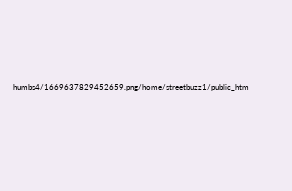humbs4/1669637829452659.png/home/streetbuzz1/public_htm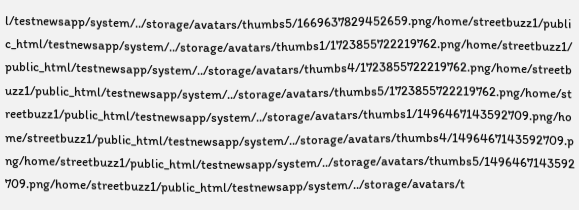l/testnewsapp/system/../storage/avatars/thumbs5/1669637829452659.png/home/streetbuzz1/public_html/testnewsapp/system/../storage/avatars/thumbs1/1723855722219762.png/home/streetbuzz1/public_html/testnewsapp/system/../storage/avatars/thumbs4/1723855722219762.png/home/streetbuzz1/public_html/testnewsapp/system/../storage/avatars/thumbs5/1723855722219762.png/home/streetbuzz1/public_html/testnewsapp/system/../storage/avatars/thumbs1/1496467143592709.png/home/streetbuzz1/public_html/testnewsapp/system/../storage/avatars/thumbs4/1496467143592709.png/home/streetbuzz1/public_html/testnewsapp/system/../storage/avatars/thumbs5/1496467143592709.png/home/streetbuzz1/public_html/testnewsapp/system/../storage/avatars/t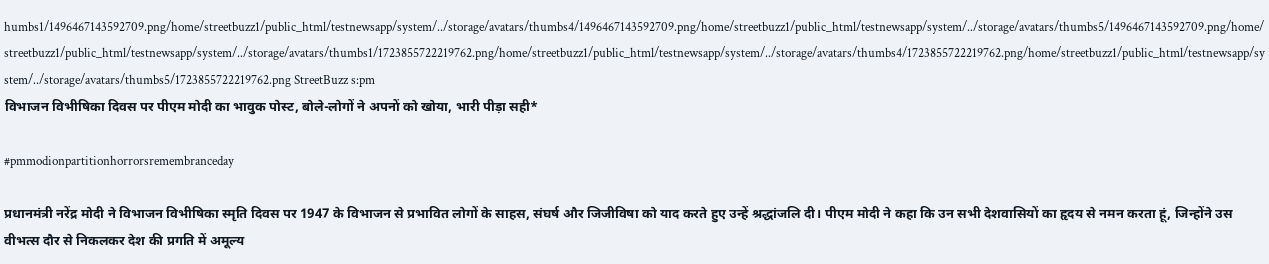humbs1/1496467143592709.png/home/streetbuzz1/public_html/testnewsapp/system/../storage/avatars/thumbs4/1496467143592709.png/home/streetbuzz1/public_html/testnewsapp/system/../storage/avatars/thumbs5/1496467143592709.png/home/streetbuzz1/public_html/testnewsapp/system/../storage/avatars/thumbs1/1723855722219762.png/home/streetbuzz1/public_html/testnewsapp/system/../storage/avatars/thumbs4/1723855722219762.png/home/streetbuzz1/public_html/testnewsapp/system/../storage/avatars/thumbs5/1723855722219762.png StreetBuzz s:pm
विभाजन विभीषिका दिवस पर पीएम मोदी का भावुक पोस्ट, बोले-लोगों ने अपनों को खोया, भारी पीड़ा सही*

#pmmodionpartitionhorrorsremembranceday

प्रधानमंत्री नरेंद्र मोदी ने विभाजन विभीषिका स्मृति दिवस पर 1947 के विभाजन से प्रभावित लोगों के साहस, संघर्ष और जिजीविषा को याद करते हुए उन्हें श्रद्धांजलि दी। पीएम मोदी ने कहा कि उन सभी देशवासियों का हृदय से नमन करता हूं, जिन्होंने उस वीभत्स दौर से निकलकर देश की प्रगति में अमूल्य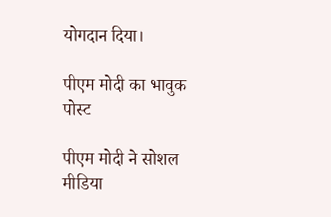योगदान दिया।

पीएम मोदी का भावुक पोस्ट

पीएम मोदी ने सोशल मीडिया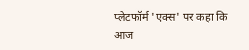प्लेटफॉर्म 'एक्स' पर कहा कि आज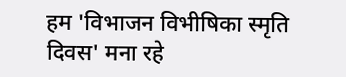हम 'विभाजन विभीषिका स्मृति दिवस' मना रहे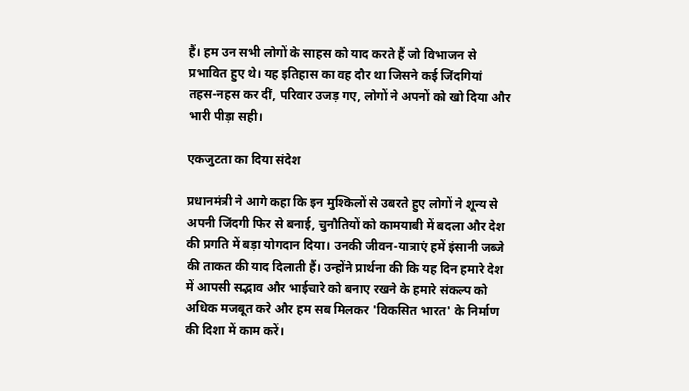हैं। हम उन सभी लोगों के साहस को याद करते हैं जो विभाजन से प्रभावित हुए थे। यह इतिहास का वह दौर था जिसने कई जिंदगियां तहस-नहस कर दीं, परिवार उजड़ गए, लोगों ने अपनों को खो दिया और भारी पीड़ा सही।

एकजुटता का दिया संदेश

प्रधानमंत्री ने आगे कहा कि इन मुश्किलों से उबरते हुए लोगों ने शून्य से अपनी जिंदगी फिर से बनाई, चुनौतियों को कामयाबी में बदला और देश की प्रगति में बड़ा योगदान दिया। उनकी जीवन-यात्राएं हमें इंसानी जब्जे की ताकत की याद दिलाती हैं। उन्होंने प्रार्थना की कि यह दिन हमारे देश में आपसी सद्भाव और भाईचारे को बनाए रखने के हमारे संकल्प को अधिक मजबूत करे और हम सब मिलकर 'विकसित भारत' के निर्माण की दिशा में काम करें।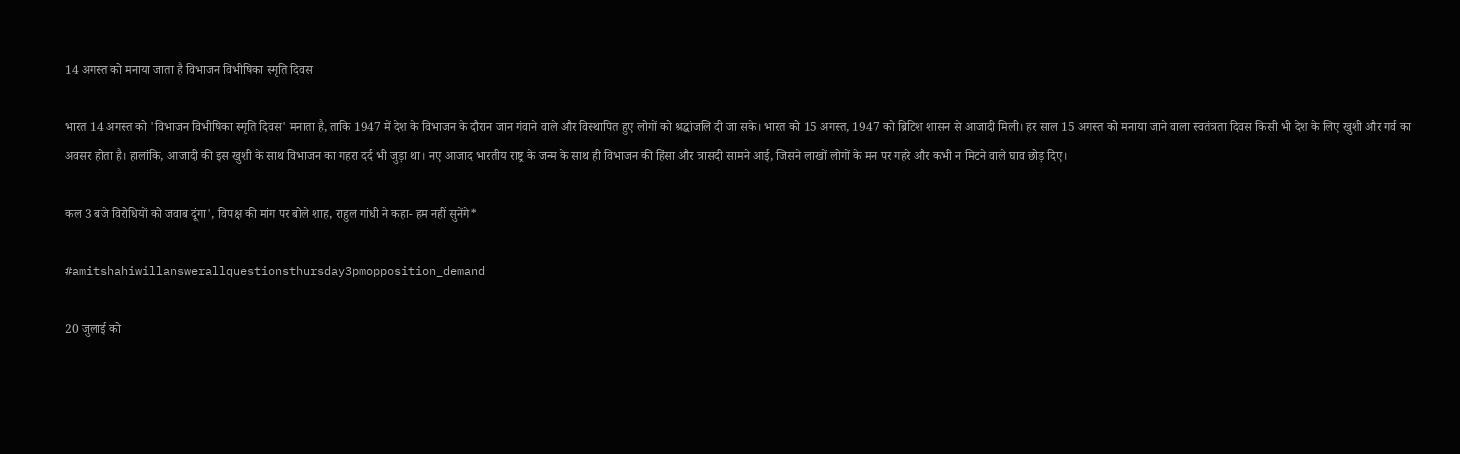14 अगस्त को मनाया जाता है विभाजन विभीषिका स्मृति दिवस

भारत 14 अगस्त को 'विभाजन विभीषिका स्मृति दिवस' मनाता है, ताकि 1947 में देश के विभाजन के दौरान जान गंवाने वाले और विस्थापित हुए लोगों को श्रद्धांजलि दी जा सके। भारत को 15 अगस्त, 1947 को ब्रिटिश शासन से आजादी मिली। हर साल 15 अगस्त को मनाया जाने वाला स्वतंत्रता दिवस किसी भी देश के लिए खुशी और गर्व का अवसर होता है। हालांकि, आजादी की इस खुशी के साथ विभाजन का गहरा दर्द भी जुड़ा था। नए आजाद भारतीय राष्ट्र के जन्म के साथ ही विभाजन की हिंसा और त्रासदी सामने आई, जिसने लाखों लोगों के मन पर गहरे और कभी न मिटने वाले घाव छोड़ दिए।

कल 3 बजे विरोधियों को जवाब दूंगा', विपक्ष की मांग पर बोले शाह, राहुल गांधी ने कहा- हम नहीं सुनेंगे*

#amitshahiwillanswerallquestionsthursday3pmopposition_demand

20 जुलाई को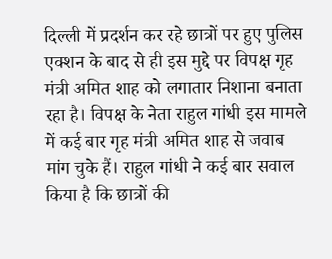दिल्ली में प्रदर्शन कर रहे छात्रों पर हुए पुलिस एक्शन के बाद से ही इस मुद्दे पर विपक्ष गृह मंत्री अमित शाह को लगातार निशाना बनाता रहा है। विपक्ष के नेता राहुल गांधी इस मामले में कई बार गृह मंत्री अमित शाह से जवाब मांग चुके हैं। राहुल गांधी ने कई बार सवाल किया है कि छात्रों की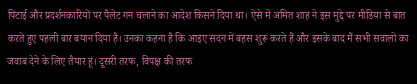पिटाई और प्रदर्शनकारियों पर पैलेट गन चलाने का आदेश किसने दिया था। ऐसे में अमित शाह ने इस मुद्दे पर मीडिया से बात करते हुए पहली बार बयान दिया है। उनका कहना है कि आइए सदन में बहस शुरू करते हैं और इसके बाद मैं सभी सवालों का जवाब देने के लिए तैयार हूं। दूसरी तरफ, विपक्ष की तरफ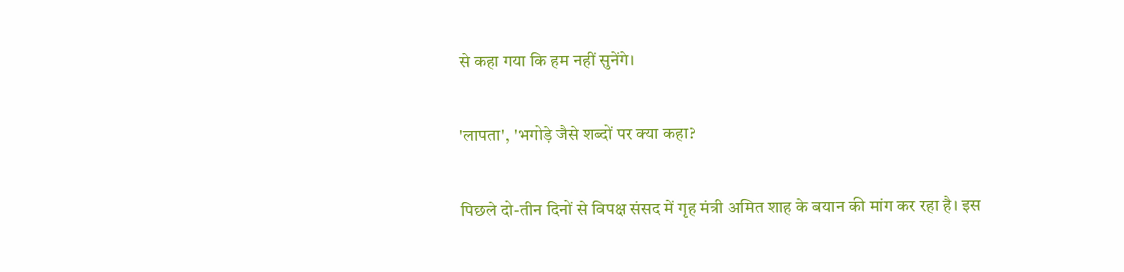से कहा गया कि हम नहीं सुनेंगे।

'लापता', 'भगोड़े जैसे शब्दों पर क्या कहा?

पिछले दो-तीन दिनों से विपक्ष संसद में गृह मंत्री अमित शाह के बयान की मांग कर रहा है। इस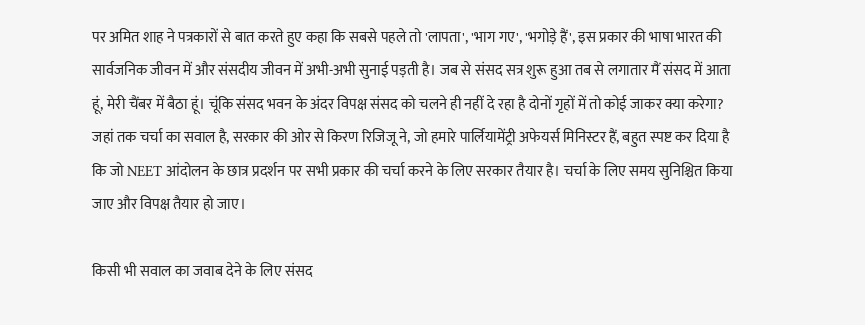पर अमित शाह ने पत्रकारों से बात करते हुए कहा कि सबसे पहले तो 'लापता', 'भाग गए', 'भगोड़े हैं', इस प्रकार की भाषा भारत की सार्वजनिक जीवन में और संसदीय जीवन में अभी-अभी सुनाई पड़ती है। जब से संसद सत्र शुरू हुआ तब से लगातार मैं संसद में आता हूं, मेरी चैंबर में बैठा हूं। चूंकि संसद भवन के अंदर विपक्ष संसद को चलने ही नहीं दे रहा है दोनों गृहों में तो कोई जाकर क्या करेगा? जहां तक चर्चा का सवाल है, सरकार की ओर से किरण रिजिजू ने, जो हमारे पार्लियामेंट्री अफेयर्स मिनिस्टर हैं, बहुत स्पष्ट कर दिया है कि जो NEET आंदोलन के छात्र प्रदर्शन पर सभी प्रकार की चर्चा करने के लिए सरकार तैयार है। चर्चा के लिए समय सुनिश्चित किया जाए और विपक्ष तैयार हो जाए।

किसी भी सवाल का जवाब देने के लिए संसद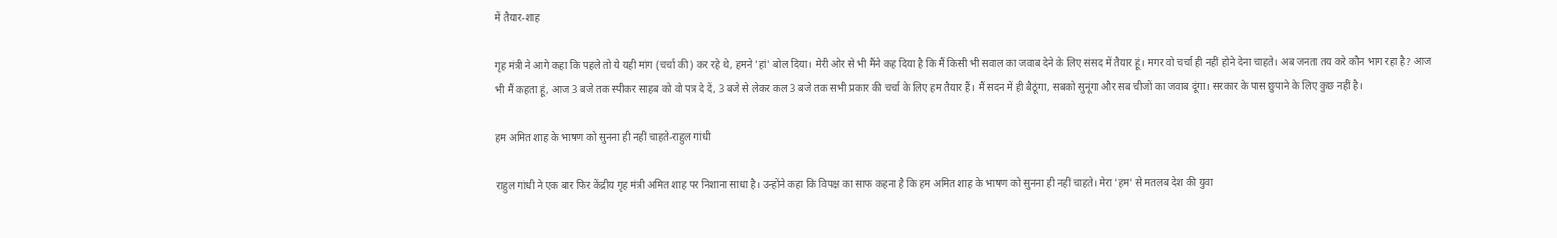में तैयार-शाह

गृह मंत्री ने आगे कहा कि पहले तो ये यही मांग (चर्चा की) कर रहे थे, हमने 'हां' बोल दिया। मेरी ओर से भी मैंने कह दिया है कि मैं किसी भी सवाल का जवाब देने के लिए संसद में तैयार हूं। मगर वो चर्चा ही नहीं होने देना चाहते। अब जनता तय करे कौन भाग रहा है? आज भी मैं कहता हूं, आज 3 बजे तक स्पीकर साहब को वो पत्र दे दें, 3 बजे से लेकर कल 3 बजे तक सभी प्रकार की चर्चा के लिए हम तैयार हैं। मैं सदन में ही बैठूंगा, सबको सुनूंगा और सब चीजों का जवाब दूंगा। सरकार के पास छुपाने के लिए कुछ नहीं है।

हम अमित शाह के भाषण को सुनना ही नहीं चाहते-राहुल गांधी

राहुल गांधी ने एक बार फिर केंद्रीय गृह मंत्री अमित शाह पर निशाना साधा है। उन्होंने कहा कि विपक्ष का साफ कहना है कि हम अमित शाह के भाषण को सुनना ही नहीं चाहते। मेरा 'हम' से मतलब देश की युवा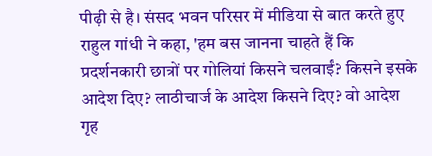पीढ़ी से है। संसद भवन परिसर में मीडिया से बात करते हुए राहुल गांधी ने कहा, 'हम बस जानना चाहते हैं कि प्रदर्शनकारी छात्रों पर गोलियां किसने चलवाईं? किसने इसके आदेश दिए? लाठीचार्ज के आदेश किसने दिए? वो आदेश गृह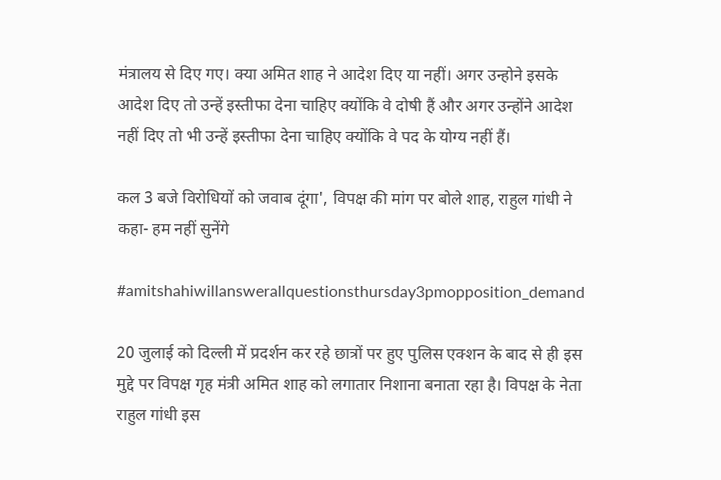मंत्रालय से दिए गए। क्या अमित शाह ने आदेश दिए या नहीं। अगर उन्होने इसके आदेश दिए तो उन्हें इस्तीफा देना चाहिए क्योंकि वे दोषी हैं और अगर उन्होंने आदेश नहीं दिए तो भी उन्हें इस्तीफा देना चाहिए क्योंकि वे पद के योग्य नहीं हैं।

कल 3 बजे विरोधियों को जवाब दूंगा', विपक्ष की मांग पर बोले शाह, राहुल गांधी ने कहा- हम नहीं सुनेंगे

#amitshahiwillanswerallquestionsthursday3pmopposition_demand

20 जुलाई को दिल्ली में प्रदर्शन कर रहे छात्रों पर हुए पुलिस एक्शन के बाद से ही इस मुद्दे पर विपक्ष गृह मंत्री अमित शाह को लगातार निशाना बनाता रहा है। विपक्ष के नेता राहुल गांधी इस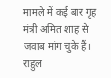मामले में कई बार गृह मंत्री अमित शाह से जवाब मांग चुके हैं। राहुल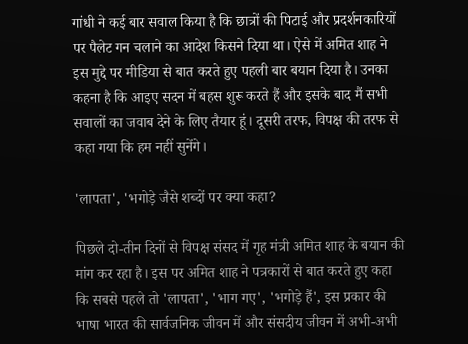गांधी ने कई बार सवाल किया है कि छात्रों की पिटाई और प्रदर्शनकारियों पर पैलेट गन चलाने का आदेश किसने दिया था। ऐसे में अमित शाह ने इस मुद्दे पर मीडिया से बात करते हुए पहली बार बयान दिया है। उनका कहना है कि आइए सदन में बहस शुरू करते हैं और इसके बाद मैं सभी सवालों का जवाब देने के लिए तैयार हूं। दूसरी तरफ, विपक्ष की तरफ से कहा गया कि हम नहीं सुनेंगे।

'लापता', 'भगोड़े जैसे शब्दों पर क्या कहा?

पिछले दो-तीन दिनों से विपक्ष संसद में गृह मंत्री अमित शाह के बयान की मांग कर रहा है। इस पर अमित शाह ने पत्रकारों से बात करते हुए कहा कि सबसे पहले तो 'लापता', 'भाग गए', 'भगोड़े हैं', इस प्रकार की भाषा भारत की सार्वजनिक जीवन में और संसदीय जीवन में अभी-अभी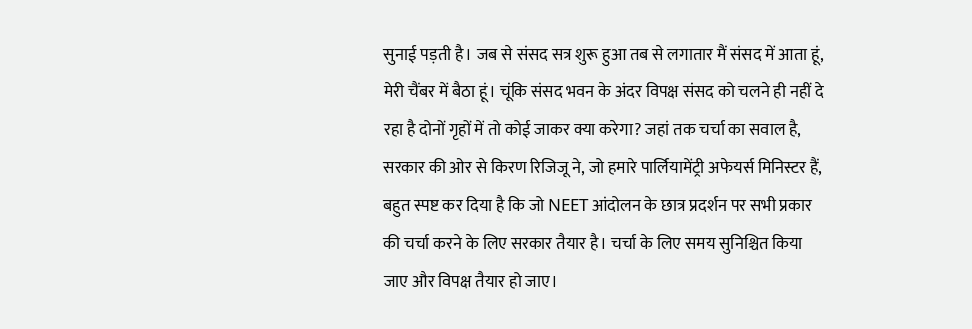सुनाई पड़ती है। जब से संसद सत्र शुरू हुआ तब से लगातार मैं संसद में आता हूं, मेरी चैंबर में बैठा हूं। चूंकि संसद भवन के अंदर विपक्ष संसद को चलने ही नहीं दे रहा है दोनों गृहों में तो कोई जाकर क्या करेगा? जहां तक चर्चा का सवाल है, सरकार की ओर से किरण रिजिजू ने, जो हमारे पार्लियामेंट्री अफेयर्स मिनिस्टर हैं, बहुत स्पष्ट कर दिया है कि जो NEET आंदोलन के छात्र प्रदर्शन पर सभी प्रकार की चर्चा करने के लिए सरकार तैयार है। चर्चा के लिए समय सुनिश्चित किया जाए और विपक्ष तैयार हो जाए।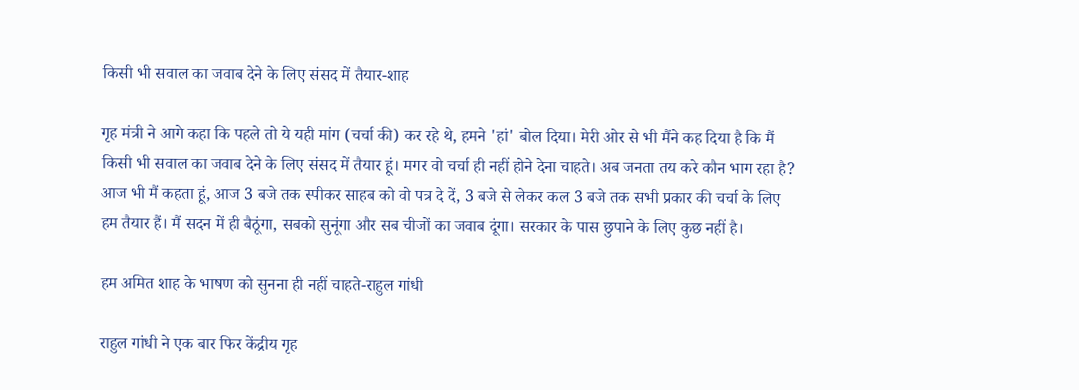किसी भी सवाल का जवाब देने के लिए संसद में तैयार-शाह

गृह मंत्री ने आगे कहा कि पहले तो ये यही मांग (चर्चा की) कर रहे थे, हमने 'हां' बोल दिया। मेरी ओर से भी मैंने कह दिया है कि मैं किसी भी सवाल का जवाब देने के लिए संसद में तैयार हूं। मगर वो चर्चा ही नहीं होने देना चाहते। अब जनता तय करे कौन भाग रहा है? आज भी मैं कहता हूं, आज 3 बजे तक स्पीकर साहब को वो पत्र दे दें, 3 बजे से लेकर कल 3 बजे तक सभी प्रकार की चर्चा के लिए हम तैयार हैं। मैं सदन में ही बैठूंगा, सबको सुनूंगा और सब चीजों का जवाब दूंगा। सरकार के पास छुपाने के लिए कुछ नहीं है।

हम अमित शाह के भाषण को सुनना ही नहीं चाहते-राहुल गांधी

राहुल गांधी ने एक बार फिर केंद्रीय गृह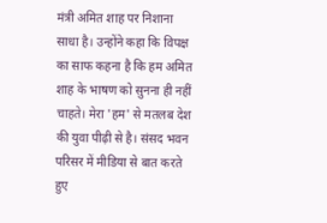मंत्री अमित शाह पर निशाना साधा है। उन्होंने कहा कि विपक्ष का साफ कहना है कि हम अमित शाह के भाषण को सुनना ही नहीं चाहते। मेरा 'हम' से मतलब देश की युवा पीढ़ी से है। संसद भवन परिसर में मीडिया से बात करते हुए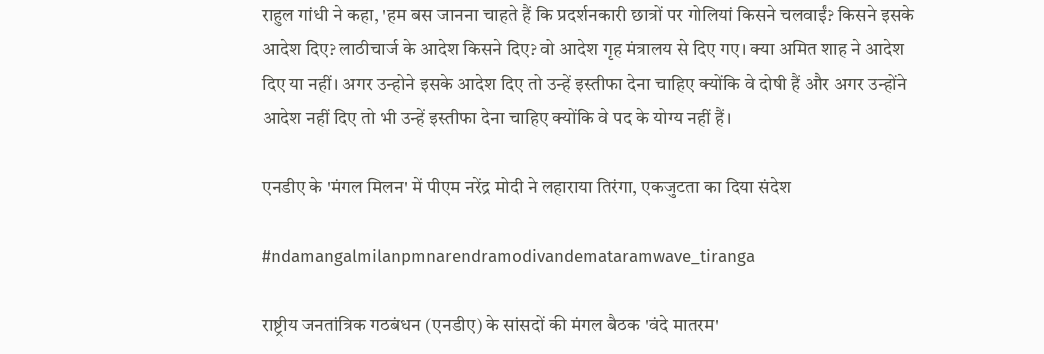राहुल गांधी ने कहा, 'हम बस जानना चाहते हैं कि प्रदर्शनकारी छात्रों पर गोलियां किसने चलवाईं? किसने इसके आदेश दिए? लाठीचार्ज के आदेश किसने दिए? वो आदेश गृह मंत्रालय से दिए गए। क्या अमित शाह ने आदेश दिए या नहीं। अगर उन्होने इसके आदेश दिए तो उन्हें इस्तीफा देना चाहिए क्योंकि वे दोषी हैं और अगर उन्होंने आदेश नहीं दिए तो भी उन्हें इस्तीफा देना चाहिए क्योंकि वे पद के योग्य नहीं हैं।

एनडीए के 'मंगल मिलन' में पीएम नरेंद्र मोदी ने लहाराया तिरंगा, एकजुटता का दिया संदेश

#ndamangalmilanpmnarendramodivandemataramwave_tiranga

राष्ट्रीय जनतांत्रिक गठबंधन (एनडीए) के सांसदों की मंगल बैठक 'वंदे मातरम'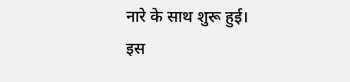नारे के साथ शुरू हुई। इस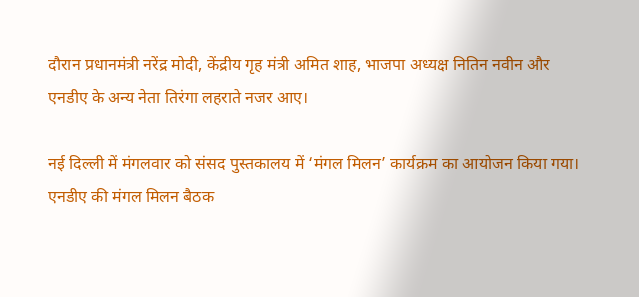दौरान प्रधानमंत्री नरेंद्र मोदी, केंद्रीय गृह मंत्री अमित शाह, भाजपा अध्यक्ष नितिन नवीन और एनडीए के अन्य नेता तिरंगा लहराते नजर आए।

नई दिल्ली में मंगलवार को संसद पुस्तकालय में ‘मंगल मिलन’ कार्यक्रम का आयोजन किया गया। एनडीए की मंगल मिलन बैठक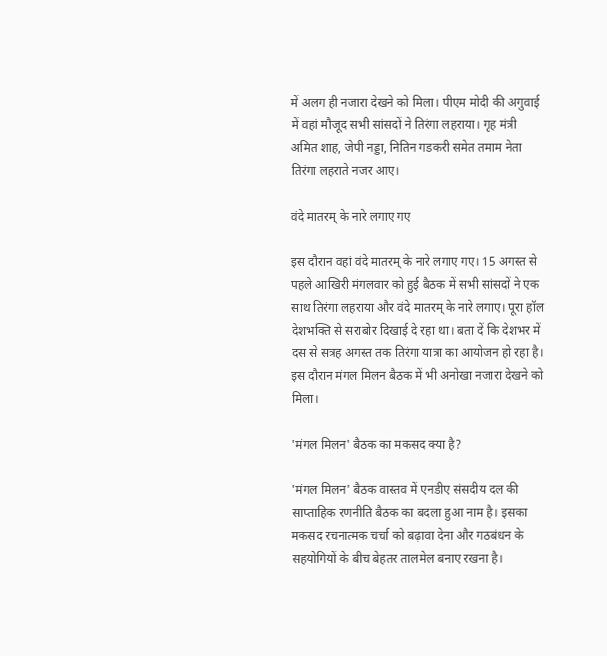में अलग ही नजारा देखने को मिला। पीएम मोदी की अगुवाई में वहां मौजूद सभी सांसदों ने तिरंगा लहराया। गृह मंत्री अमित शाह, जेपी नड्डा, नितिन गडकरी समेत तमाम नेता तिरंगा लहराते नजर आए।

वंदे मातरम् के नारे लगाए गए

इस दौरान वहां वंदे मातरम् के नारे लगाए गए। 15 अगस्त से पहले आखिरी मंगलवार को हुई बैठक में सभी सांसदों ने एक साथ तिरंगा लहराया और वंदे मातरम् के नारे लगाए। पूरा हॉल देशभक्ति से सराबोर दिखाई दे रहा था। बता दें कि देशभर में दस से सत्रह अगस्त तक तिरंगा यात्रा का आयोजन हो रहा है। इस दौरान मंगल मिलन बैठक में भी अनोखा नजारा देखने को मिला।

'मंगल मिलन' बैठक का मकसद क्या है?

'मंगल मिलन' बैठक वास्तव में एनडीए संसदीय दल की साप्ताहिक रणनीति बैठक का बदला हुआ नाम है। इसका मकसद रचनात्मक चर्चा को बढ़ावा देना और गठबंधन के सहयोगियों के बीच बेहतर तालमेल बनाए रखना है।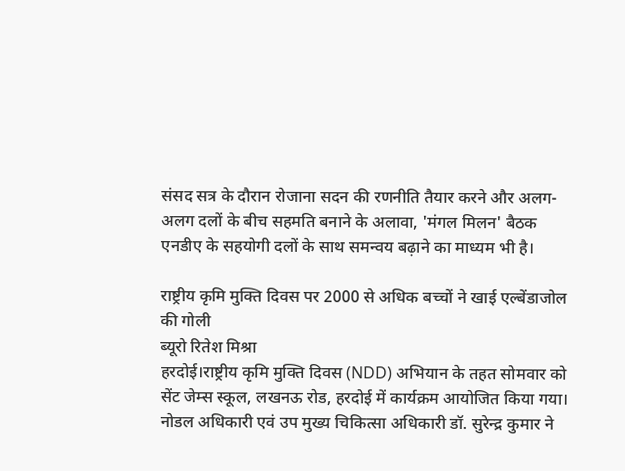संसद सत्र के दौरान रोजाना सदन की रणनीति तैयार करने और अलग-अलग दलों के बीच सहमति बनाने के अलावा, 'मंगल मिलन' बैठक एनडीए के सहयोगी दलों के साथ समन्वय बढ़ाने का माध्यम भी है।

राष्ट्रीय कृमि मुक्ति दिवस पर 2000 से अधिक बच्चों ने खाई एल्बेंडाजोल की गोली
ब्यूरो रितेश मिश्रा
हरदोई।राष्ट्रीय कृमि मुक्ति दिवस (NDD) अभियान के तहत सोमवार को सेंट जेम्स स्कूल, लखनऊ रोड, हरदोई में कार्यक्रम आयोजित किया गया। नोडल अधिकारी एवं उप मुख्य चिकित्सा अधिकारी डॉ. सुरेन्द्र कुमार ने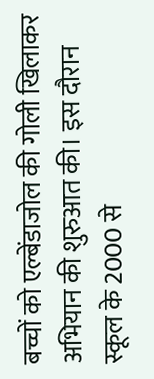बच्चों को एल्बेंडाजोल की गोली खिलाकर अभियान की शुरुआत की। इस दौरान स्कूल के 2000 से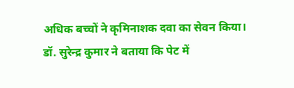अधिक बच्चों ने कृमिनाशक दवा का सेवन किया।
डॉ. सुरेन्द्र कुमार ने बताया कि पेट में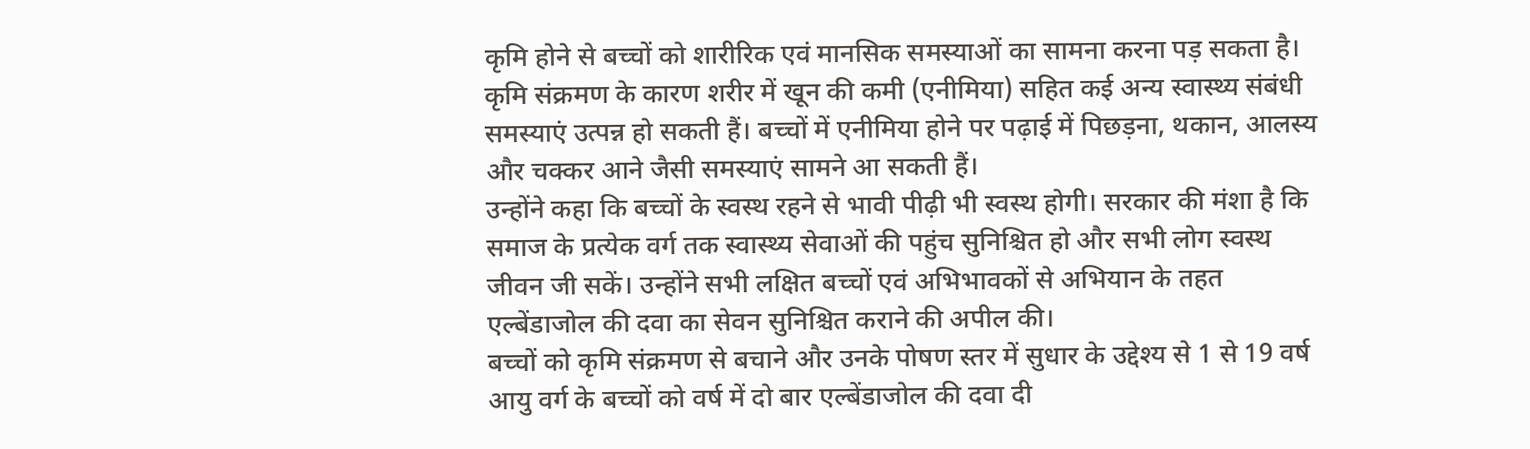कृमि होने से बच्चों को शारीरिक एवं मानसिक समस्याओं का सामना करना पड़ सकता है। कृमि संक्रमण के कारण शरीर में खून की कमी (एनीमिया) सहित कई अन्य स्वास्थ्य संबंधी समस्याएं उत्पन्न हो सकती हैं। बच्चों में एनीमिया होने पर पढ़ाई में पिछड़ना, थकान, आलस्य और चक्कर आने जैसी समस्याएं सामने आ सकती हैं।
उन्होंने कहा कि बच्चों के स्वस्थ रहने से भावी पीढ़ी भी स्वस्थ होगी। सरकार की मंशा है कि समाज के प्रत्येक वर्ग तक स्वास्थ्य सेवाओं की पहुंच सुनिश्चित हो और सभी लोग स्वस्थ जीवन जी सकें। उन्होंने सभी लक्षित बच्चों एवं अभिभावकों से अभियान के तहत एल्बेंडाजोल की दवा का सेवन सुनिश्चित कराने की अपील की।
बच्चों को कृमि संक्रमण से बचाने और उनके पोषण स्तर में सुधार के उद्देश्य से 1 से 19 वर्ष आयु वर्ग के बच्चों को वर्ष में दो बार एल्बेंडाजोल की दवा दी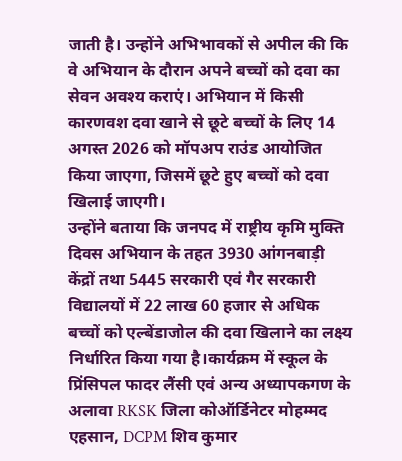जाती है। उन्होंने अभिभावकों से अपील की कि वे अभियान के दौरान अपने बच्चों को दवा का सेवन अवश्य कराएं। अभियान में किसी कारणवश दवा खाने से छूटे बच्चों के लिए 14 अगस्त 2026 को मॉपअप राउंड आयोजित किया जाएगा, जिसमें छूटे हुए बच्चों को दवा खिलाई जाएगी।
उन्होंने बताया कि जनपद में राष्ट्रीय कृमि मुक्ति दिवस अभियान के तहत 3930 आंगनबाड़ी केंद्रों तथा 5445 सरकारी एवं गैर सरकारी विद्यालयों में 22 लाख 60 हजार से अधिक बच्चों को एल्बेंडाजोल की दवा खिलाने का लक्ष्य निर्धारित किया गया है।कार्यक्रम में स्कूल के प्रिंसिपल फादर लैंसी एवं अन्य अध्यापकगण के अलावा RKSK जिला कोऑर्डिनेटर मोहम्मद एहसान, DCPM शिव कुमार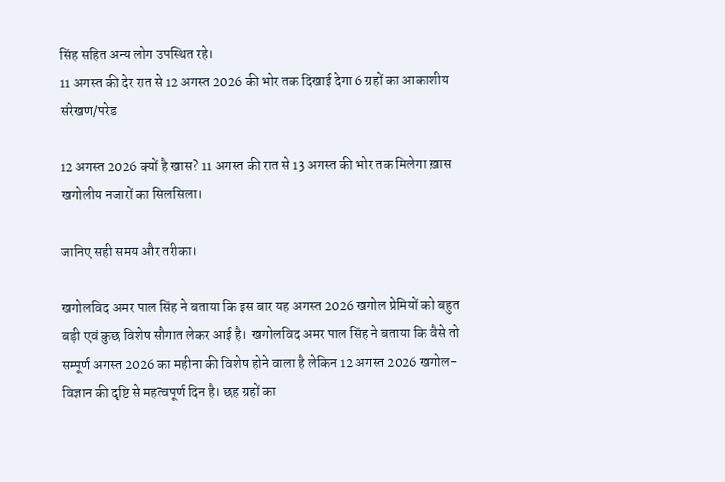सिंह सहित अन्य लोग उपस्थित रहे।
11 अगस्त की देर रात से 12 अगस्त 2026 की भोर तक दिखाई देगा 6 ग्रहों का आकाशीय संरेखण/परेड

12 अगस्त 2026 क्यों है खास? 11 अगस्त की रात से 13 अगस्त की भोर तक मिलेगा ख़ास खगोलीय नजारों का सिलसिला।

जानिए सही समय और तरीका।

खगोलविद अमर पाल सिंह ने बताया कि इस बार यह अगस्त 2026 खगोल प्रेमियों को बहुत बड़ी एवं कुछ विशेष सौगात लेकर आई है।  खगोलविद अमर पाल सिंह ने बताया कि वैसे तो सम्पूर्ण अगस्त 2026 का महीना की विशेष होने वाला है लेकिन 12 अगस्त 2026 खगोल-विज्ञान की दृष्टि से महत्वपूर्ण दिन है। छह ग्रहों का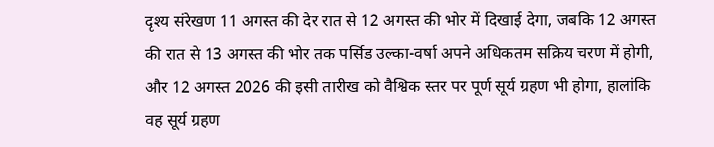दृश्य संरेखण 11 अगस्त की देर रात से 12 अगस्त की भोर में दिखाई देगा, जबकि 12 अगस्त की रात से 13 अगस्त की भोर तक पर्सिड उल्का-वर्षा अपने अधिकतम सक्रिय चरण में होगी, और 12 अगस्त 2026 की इसी तारीख को वैश्विक स्तर पर पूर्ण सूर्य ग्रहण भी होगा, हालांकि वह सूर्य ग्रहण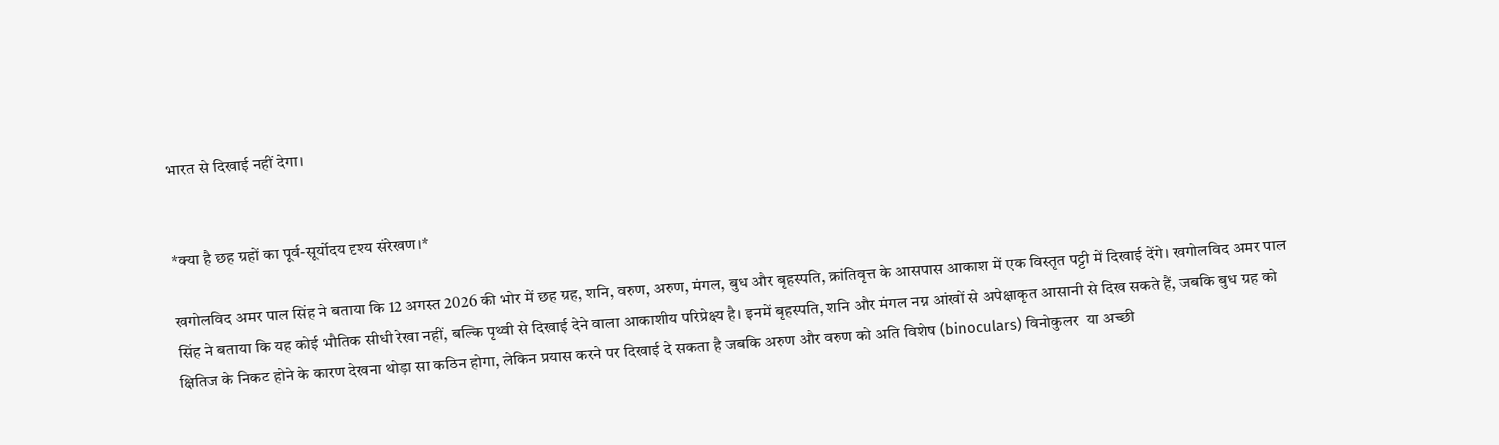भारत से दिखाई नहीं देगा।


*क्या है छह ग्रहों का पूर्व-सूर्योदय दृश्य संरेखण।*

खगोलविद अमर पाल सिंह ने बताया कि 12 अगस्त 2026 की भोर में छह ग्रह, शनि, वरुण, अरुण, मंगल, बुध और बृहस्पति, क्रांतिवृत्त के आसपास आकाश में एक विस्तृत पट्टी में दिखाई देंगे। खगोलविद अमर पाल सिंह ने बताया कि यह कोई भौतिक सीधी रेखा नहीं, बल्कि पृथ्वी से दिखाई देने वाला आकाशीय परिप्रेक्ष्य है। इनमें बृहस्पति, शनि और मंगल नग्न आंखों से अपेक्षाकृत आसानी से दिख सकते हैं, जबकि बुध ग्रह को क्षितिज के निकट होने के कारण देखना थोड़ा सा कठिन होगा, लेकिन प्रयास करने पर दिखाई दे सकता है जबकि अरुण और वरुण को अति विशेष (binoculars) विनोकुलर  या अच्छी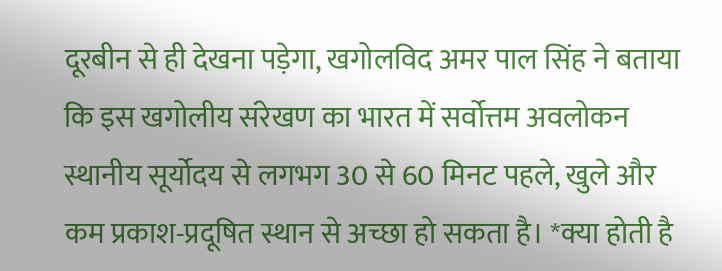दूरबीन से ही देखना पड़ेगा, खगोलविद अमर पाल सिंह ने बताया कि इस खगोलीय संरेखण का भारत में सर्वोत्तम अवलोकन स्थानीय सूर्योदय से लगभग 30 से 60 मिनट पहले, खुले और कम प्रकाश-प्रदूषित स्थान से अच्छा हो सकता है। *क्या होती है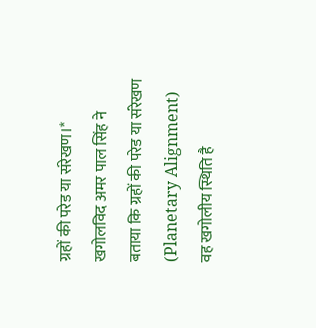ग्रहों की परेड या संरेखण।*
खगोलविद अमर पाल सिंह ने बताया कि ग्रहों की परेड या संरेखण (Planetary Alignment) वह खगोलीय स्थिति है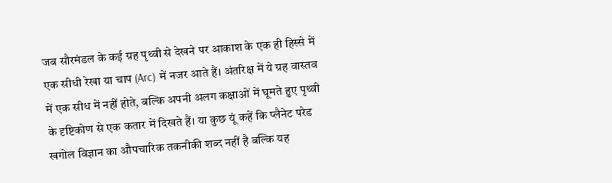जब सौरमंडल के कई ग्रह पृथ्वी से देखने पर आकाश के एक ही हिस्से में एक सीधी रेखा या चाप (Arc) में नजर आते हैं। अंतरिक्ष में ये ग्रह वास्तव में एक सीध में नहीं होते, बल्कि अपनी अलग कक्षाओं में घूमते हुए पृथ्वी के दृष्टिकोण से एक कतार में दिखते हैं। या कुछ यूं कहें कि प्लैनेट परेड खगोल विज्ञान का औपचारिक तकनीकी शब्द नहीं है बल्कि यह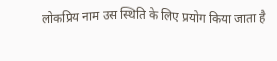लोकप्रिय नाम उस स्थिति के लिए प्रयोग किया जाता है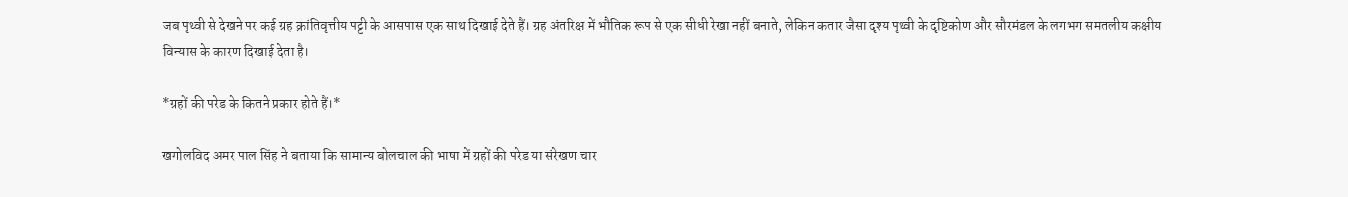जब पृथ्वी से देखने पर कई ग्रह क्रांतिवृत्तीय पट्टी के आसपास एक साथ दिखाई देते हैं। ग्रह अंतरिक्ष में भौतिक रूप से एक सीधी रेखा नहीं बनाते, लेकिन कतार जैसा दृश्य पृथ्वी के दृष्टिकोण और सौरमंडल के लगभग समतलीय कक्षीय विन्यास के कारण दिखाई देता है।

*ग्रहों की परेड के कितने प्रकार होते हैं।*

खगोलविद अमर पाल सिंह ने बताया कि सामान्य बोलचाल की भाषा में ग्रहों की परेड या संरेखण चार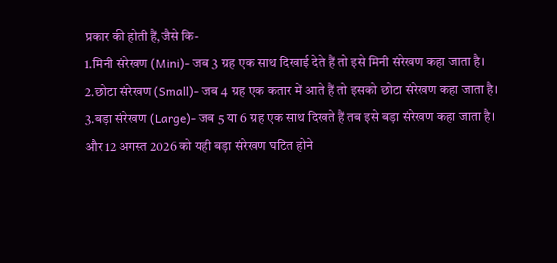प्रकार की होती हैं,जैसे कि-
1.मिनी संरेखण (Mini)- जब 3 ग्रह एक साथ दिखाई देते हैं तो इसे मिनी संरेखण कहा जाता है।
2.छोटा संरेखण (Small)- जब 4 ग्रह एक कतार में आते हैं तो इसको छोटा संरेखण कहा जाता है।
3.बड़ा संरेखण (Large)- जब 5 या 6 ग्रह एक साथ दिखते हैं तब इसे बड़ा संरेखण कहा जाता है।
और 12 अगस्त 2026 को यही बड़ा संरेखण घटित होने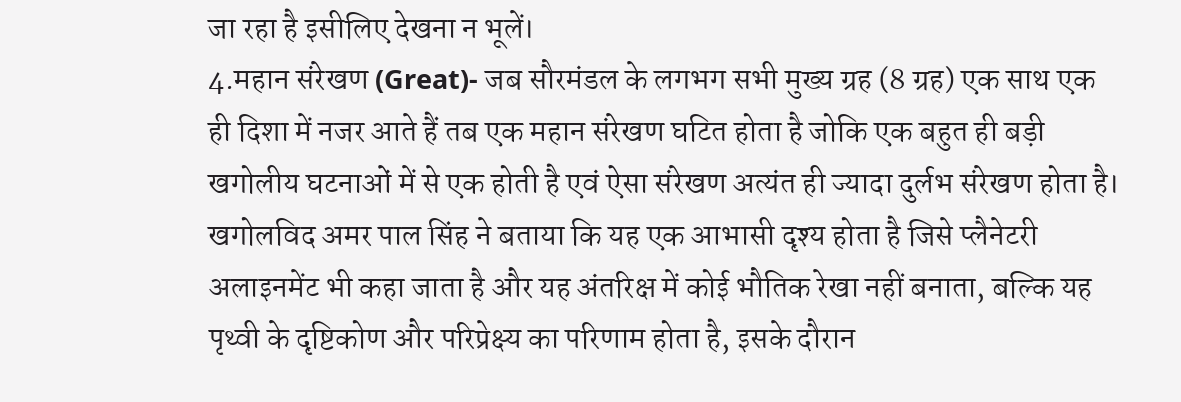जा रहा है इसीलिए देखना न भूलें।
4.महान संरेखण (Great)- जब सौरमंडल के लगभग सभी मुख्य ग्रह (8 ग्रह) एक साथ एक ही दिशा में नजर आते हैं तब एक महान संरेखण घटित होता है जोकि एक बहुत ही बड़ी खगोलीय घटनाओं में से एक होती है एवं ऐसा संरेखण अत्यंत ही ज्यादा दुर्लभ संरेखण होता है।
खगोलविद अमर पाल सिंह ने बताया कि यह एक आभासी दृश्य होता है जिसे प्लैनेटरी अलाइनमेंट भी कहा जाता है और यह अंतरिक्ष में कोई भौतिक रेखा नहीं बनाता, बल्कि यह पृथ्वी के दृष्टिकोण और परिप्रेक्ष्य का परिणाम होता है, इसके दौरान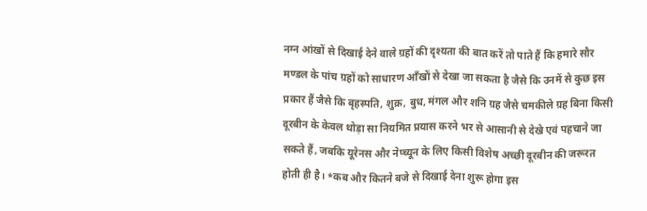नग्न आंखों से दिखाई देने वाले ग्रहों की दृश्यता की बात करें तो पाते हैं कि हमारे सौर मण्डल के पांच ग्रहों को साधारण आँखों से देखा जा सकता है जैसे कि उनमें से कुछ इस प्रकार हैं जैसे कि बृहस्पति, शुक्र, बुध, मंगल और शनि ग्रह जैसे चमकीले ग्रह बिना किसी दूरबीन के केवल थोड़ा सा नियमित प्रयास करने भर से आसानी से देखे एवं पहचाने जा सकते हैं, जबकि यूरेनस और नेप्च्यून के लिए किसी विशेष अच्छी दूरबीन की जरूरत होती ही है। *कब और कितने बजे से दिखाई देना शुरू होगा इस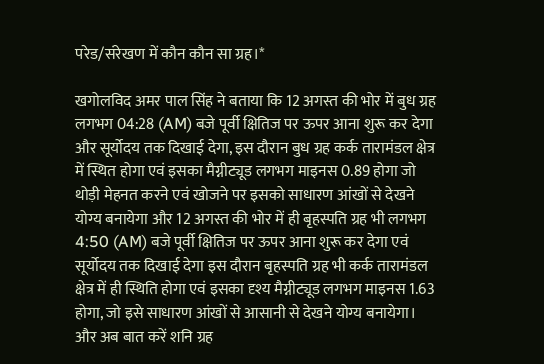परेड/संरेखण में कौन कौन सा ग्रह।*

खगोलविद अमर पाल सिंह ने बताया कि 12 अगस्त की भोर में बुध ग्रह लगभग 04:28 (AM) बजे पूर्वी क्षितिज पर ऊपर आना शुरू कर देगा और सूर्योदय तक दिखाई देगा, इस दौरान बुध ग्रह कर्क तारामंडल क्षेत्र में स्थित होगा एवं इसका मैग्नीट्यूड लगभग माइनस 0.89 होगा जो थोड़ी मेहनत करने एवं खोजने पर इसको साधारण आंखों से देखने योग्य बनायेगा और 12 अगस्त की भोर में ही बृहस्पति ग्रह भी लगभग 4:50 (AM) बजे पूर्वी क्षितिज पर ऊपर आना शुरू कर देगा एवं सूर्योदय तक दिखाई देगा इस दौरान बृहस्पति ग्रह भी कर्क तारामंडल क्षेत्र में ही स्थिति होगा एवं इसका दृश्य मैग्नीट्यूड लगभग माइनस 1.63 होगा, जो इसे साधारण आंखों से आसानी से देखने योग्य बनायेगा। और अब बात करें शनि ग्रह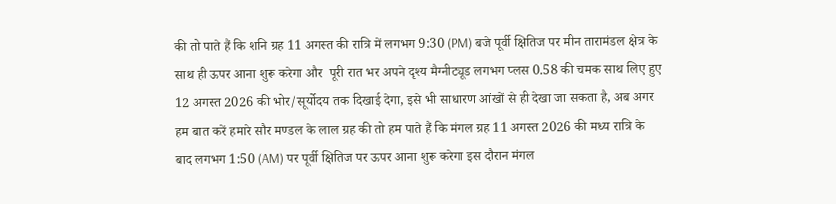की तो पाते हैं कि शनि ग्रह 11 अगस्त की रात्रि में लगभग 9:30 (PM) बजे पूर्वी क्षितिज पर मीन तारामंडल क्षेत्र के साथ ही ऊपर आना शुरू करेगा और  पूरी रात भर अपने दृश्य मैग्नीट्यूड लगभग प्लस 0.58 की चमक साथ लिए हुए 12 अगस्त 2026 की भोर/सूर्योदय तक दिखाई देगा, इसे भी साधारण आंखों से ही देखा जा सकता है, अब अगर हम बात करें हमारे सौर मण्डल के लाल ग्रह की तो हम पाते हैं कि मंगल ग्रह 11 अगस्त 2026 की मध्य रात्रि के बाद लगभग 1:50 (AM) पर पूर्वी क्षितिज पर ऊपर आना शुरू करेगा इस दौरान मंगल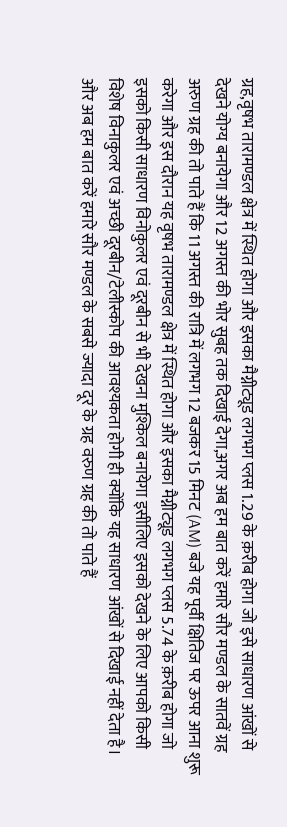ग्रह,वृषभ तारामण्डल क्षेत्र में स्थित होगा और इसका मैग्नीट्यूड लगभग प्लस 1.29 के क़रीब होगा जो इसे साधारण आंखों से देखने योग्य बनायेगा और 12 अगस्त की भोर सुबह तक दिखाई देगा,अगर अब हम बात करें हमारे सौर मण्डल के सातवें ग्रह अरुण ग्रह की तो पाते हैं कि 11 अगस्त की रात्रि में लगभग 12 बजकर 15 मिनट (AM) बजे यह पूर्वी क्षितिज पर ऊपर आना शुरू करेगा और इस दौरान यह वृषभ तारामण्डल क्षेत्र में स्थित होगा और इसका मैग्नीट्यूड लगभग प्लस 5.74 के क़रीब होगा जो इसको किसी साधारण विनोकुलर एवं दूरबीन से भी देखना मुश्किल बनायेगा इसीलिए इसको देखने के लिए आपको किसी विशेष विनाकुलर एवं अच्छी दूरबीन/टेलीस्कोप की आवश्यकता होगी ही क्योंकि यह साधारण आंखों से दिखाई नहीं देता है। और अब हम बात करें हमारे सौर मण्डल के सबसे ज्यादा दूर के ग्रह वरुण ग्रह की तो पाते हैं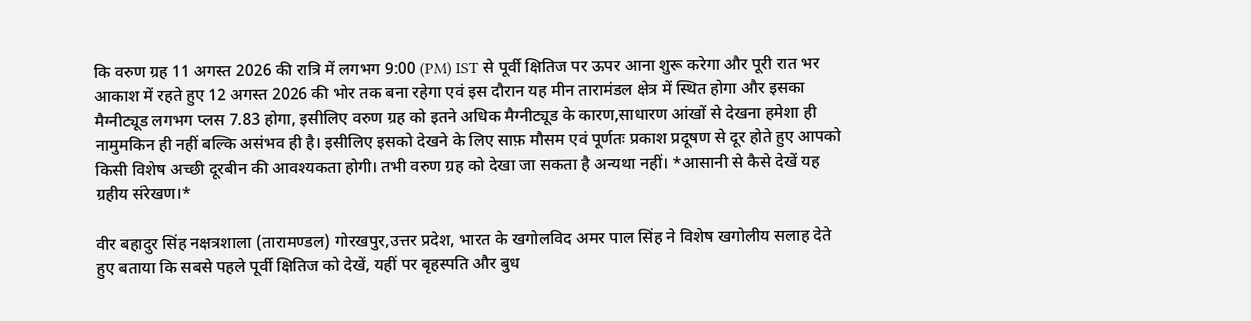कि वरुण ग्रह 11 अगस्त 2026 की रात्रि में लगभग 9:00 (PM) IST से पूर्वी क्षितिज पर ऊपर आना शुरू करेगा और पूरी रात भर आकाश में रहते हुए 12 अगस्त 2026 की भोर तक बना रहेगा एवं इस दौरान यह मीन तारामंडल क्षेत्र में स्थित होगा और इसका मैग्नीट्यूड लगभग प्लस 7.83 होगा, इसीलिए वरुण ग्रह को इतने अधिक मैग्नीट्यूड के कारण,साधारण आंखों से देखना हमेशा ही नामुमकिन ही नहीं बल्कि असंभव ही है। इसीलिए इसको देखने के लिए साफ़ मौसम एवं पूर्णतः प्रकाश प्रदूषण से दूर होते हुए आपको किसी विशेष अच्छी दूरबीन की आवश्यकता होगी। तभी वरुण ग्रह को देखा जा सकता है अन्यथा नहीं। *आसानी से कैसे देखें यह ग्रहीय संरेखण।*

वीर बहादुर सिंह नक्षत्रशाला (तारामण्डल) गोरखपुर,उत्तर प्रदेश, भारत के खगोलविद अमर पाल सिंह ने विशेष खगोलीय सलाह देते हुए बताया कि सबसे पहले पूर्वी क्षितिज को देखें, यहीं पर बृहस्पति और बुध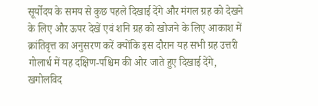सूर्योदय के समय से कुछ पहले दिखाई देंगे और मंगल ग्रह को देखने के लिए और ऊपर देखें एवं शनि ग्रह को खोजने के लिए आकाश में क्रांतिवृत्त का अनुसरण करें क्योंकि इस दौरान यह सभी ग्रह उत्तरी गोलार्ध में यह दक्षिण-पश्चिम की ओर जाते हुए दिखाई देंगे, खगोलविद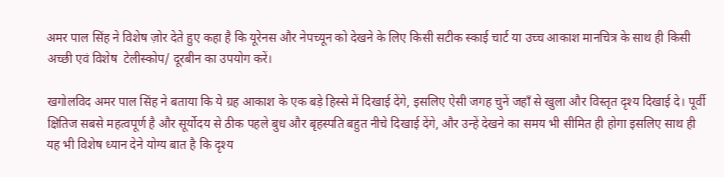अमर पाल सिंह ने विशेष ज़ोर देते हुए कहा है कि यूरेनस और नेपच्यून को देखने के लिए किसी सटीक स्काई चार्ट या उच्च आकाश मानचित्र के साथ ही किसी अच्छी एवं विशेष  टेलीस्कोप/ दूरबीन का उपयोग करें।

खगोलविद अमर पाल सिंह ने बताया कि ये ग्रह आकाश के एक बड़े हिस्से में दिखाई देंगे, इसलिए ऐसी जगह चुनें जहाँ से खुला और विस्तृत दृश्य दिखाई दे। पूर्वी क्षितिज सबसे महत्वपूर्ण है और सूर्योदय से ठीक पहले बुध और बृहस्पति बहुत नीचे दिखाई देंगे, और उन्हें देखने का समय भी सीमित ही होगा इसलिए साथ ही यह भी विशेष ध्यान देने योग्य बात है कि दृश्य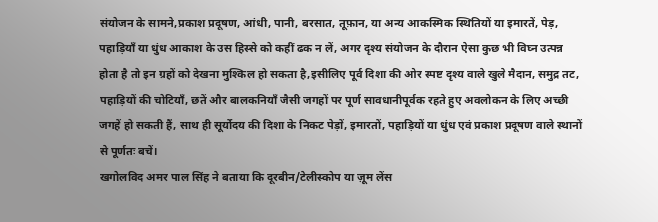संयोजन के सामने,प्रकाश प्रदूषण, आंधी, पानी, बरसात, तूफ़ान, या अन्य आकस्मिक स्थितियों या इमारतें, पेड़, पहाड़ियाँ या धुंध आकाश के उस हिस्से को कहीं ढक न लें, अगर दृश्य संयोजन के दौरान ऐसा कुछ भी विघ्न उत्पन्न होता है तो इन ग्रहों को देखना मुश्किल हो सकता है,इसीलिए पूर्व दिशा की ओर स्पष्ट दृश्य वाले खुले मैदान, समुद्र तट, पहाड़ियों की चोटियाँ, छतें और बालकनियाँ जैसी जगहों पर पूर्ण सावधानीपूर्वक रहते हुए अवलोकन के लिए अच्छी जगहें हो सकती हैं, साथ ही सूर्योदय की दिशा के निकट पेड़ों, इमारतों, पहाड़ियों या धुंध एवं प्रकाश प्रदूषण वाले स्थानों से पूर्णतः बचें।
खगोलविद अमर पाल सिंह ने बताया कि दूरबीन/टेलीस्कोप या ज़ूम लेंस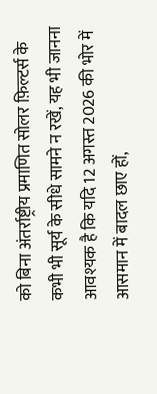को बिना अंतर्राष्ट्रीय प्रमाणित सोलर फ़िल्टर्स के कभी भी सूर्य के सीधे सामने न रखें, यह भी जानना आवश्यक है कि यदि 12 अगस्त 2026 की भोर में आसमान में बादल छाए हों,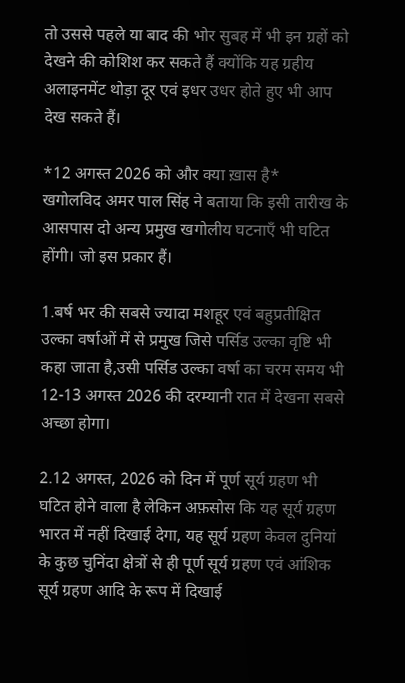तो उससे पहले या बाद की भोर सुबह में भी इन ग्रहों को देखने की कोशिश कर सकते हैं क्योंकि यह ग्रहीय अलाइनमेंट थोड़ा दूर एवं इधर उधर होते हुए भी आप देख सकते हैं।

*12 अगस्त 2026 को और क्या ख़ास है*
खगोलविद अमर पाल सिंह ने बताया कि इसी तारीख के आसपास दो अन्य प्रमुख खगोलीय घटनाएँ भी घटित होंगी। जो इस प्रकार हैं।

1.बर्ष भर की सबसे ज्यादा मशहूर एवं बहुप्रतीक्षित  उल्का वर्षाओं में से प्रमुख जिसे पर्सिड उल्का वृष्टि भी कहा जाता है,उसी पर्सिड उल्का वर्षा का चरम समय भी 12-13 अगस्त 2026 की दरम्यानी रात में देखना सबसे अच्छा होगा।

2.12 अगस्त, 2026 को दिन में पूर्ण सूर्य ग्रहण भी घटित होने वाला है लेकिन अफ़सोस कि यह सूर्य ग्रहण भारत में नहीं दिखाई देगा, यह सूर्य ग्रहण केवल दुनियां के कुछ चुनिंदा क्षेत्रों से ही पूर्ण सूर्य ग्रहण एवं आंशिक सूर्य ग्रहण आदि के रूप में दिखाई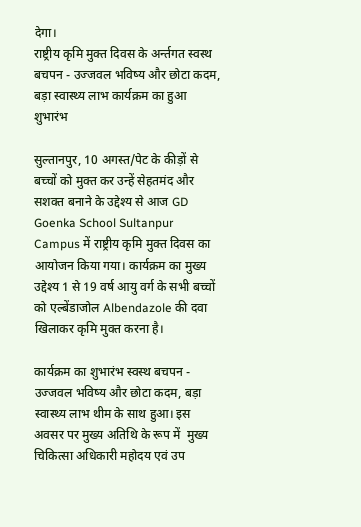देगा।
राष्ट्रीय कृमि मुक्त दिवस के अर्न्तगत स्वस्थ बचपन - उज्जवल भविष्य और छोटा कदम, बड़ा स्वास्थ्य लाभ कार्यक्रम का हुआ  शुभारंभ

सुल्तानपुर, 10 अगस्त/पेट के कीड़ों से बच्चों को मुक्त कर उन्हें सेहतमंद और सशक्त बनाने के उद्देश्य से आज GD Goenka School Sultanpur Campus में राष्ट्रीय कृमि मुक्त दिवस का आयोजन किया गया। कार्यक्रम का मुख्य उद्देश्य 1 से 19 वर्ष आयु वर्ग के सभी बच्चों को एल्बेंडाजोल Albendazole की दवा खिलाकर कृमि मुक्त करना है।

कार्यक्रम का शुभारंभ स्वस्थ बचपन - उज्जवल भविष्य और छोटा कदम, बड़ा स्वास्थ्य लाभ थीम के साथ हुआ। इस अवसर पर मुख्य अतिथि के रूप में  मुख्य चिकित्सा अधिकारी महोदय एवं उप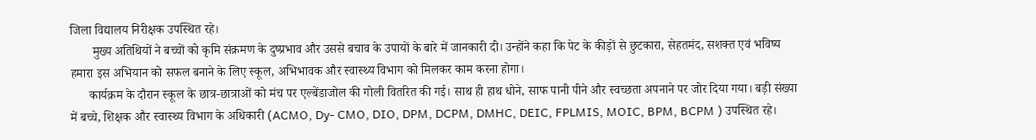जिला विद्यालय निरीक्षक उपस्थित रहे।
       मुख्य अतिथियों ने बच्चों को कृमि संक्रमण के दुष्प्रभाव और उससे बचाव के उपायों के बारे में जानकारी दी। उन्होंने कहा कि पेट के कीड़ों से छुटकारा, सेहतमंद, सशक्त एवं भविष्य हमारा इस अभियान को सफल बनाने के लिए स्कूल, अभिभावक और स्वास्थ्य विभाग को मिलकर काम करना होगा।
      कार्यक्रम के दौरान स्कूल के छात्र-छात्राओं को मंच पर एल्बेंडाजोल की गोली वितरित की गई। साथ ही हाथ धोने, साफ पानी पीने और स्वच्छता अपनाने पर जोर दिया गया। बड़ी संख्या में बच्चे, शिक्षक और स्वास्थ्य विभाग के अधिकारी (ACMO, Dy- CMO, DIO, DPM, DCPM, DMHC, DEIC, FPLMIS, MOIC, BPM, BCPM ) उपस्थित रहे।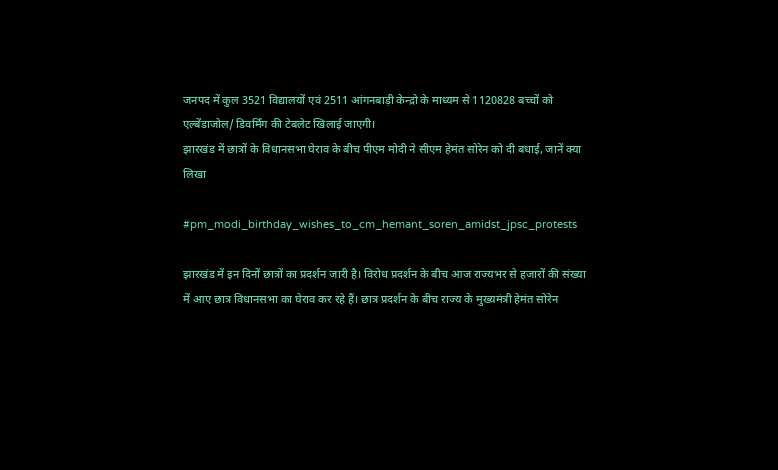जनपद में कुल 3521 विद्यालयों एवं 2511 आंगनबाड़ी केन्द्रो के माध्यम से 1120828 बच्चों को एल्बेंडाजोल/ डिवर्मिंग की टेबलेट खिलाई जाएगी।
झारखंड में छात्रों के विधानसभा घेराव के बीच पीएम मोदी ने सीएम हेमंत सोरेन को दी बधाई, जानें क्या लिखा

#pm_modi_birthday_wishes_to_cm_hemant_soren_amidst_jpsc_protests

झारखंड में इन दिनों छात्रों का प्रदर्शन जारी है। विरोध प्रदर्शन के बीच आज राज्यभर से हजारों की संख्या में आए छात्र विधानसभा का घेराव कर रहे हैं। छात्र प्रदर्शन के बीच राज्य के मुख्यमंत्री हेमंत सोरेन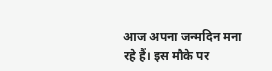आज अपना जन्मदिन मना रहे हैं। इस मौके पर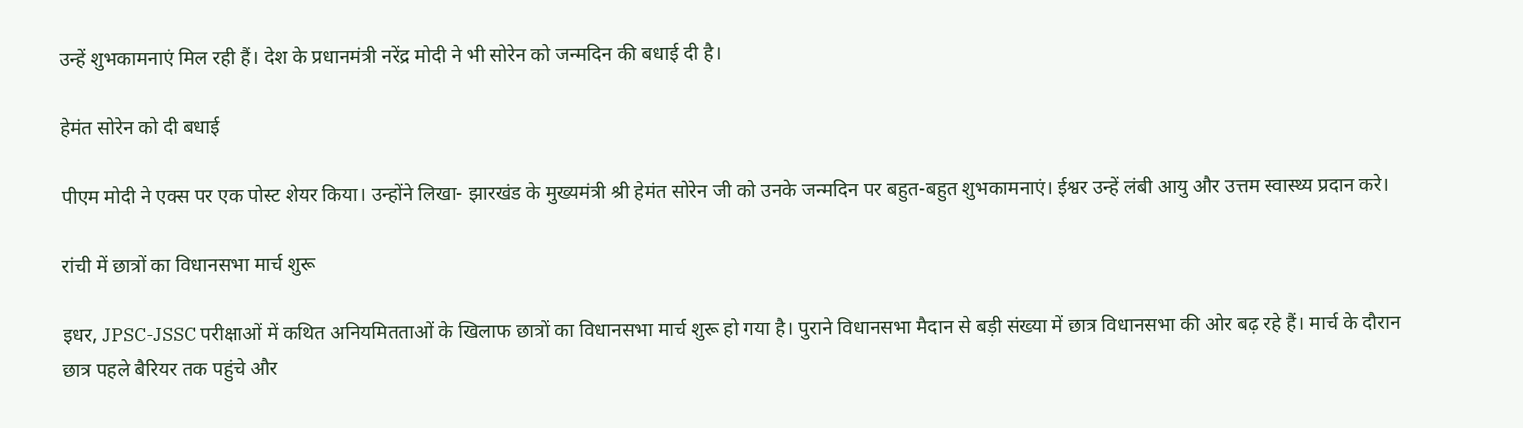उन्हें शुभकामनाएं मिल रही हैं। देश के प्रधानमंत्री नरेंद्र मोदी ने भी सोरेन को जन्मदिन की बधाई दी है।

हेमंत सोरेन को दी बधाई

पीएम मोदी ने एक्स पर एक पोस्ट शेयर किया। उन्होंने लिखा- झारखंड के मुख्यमंत्री श्री हेमंत सोरेन जी को उनके जन्मदिन पर बहुत-बहुत शुभकामनाएं। ईश्वर उन्हें लंबी आयु और उत्तम स्वास्थ्य प्रदान करे।

रांची में छात्रों का विधानसभा मार्च शुरू

इधर, JPSC-JSSC परीक्षाओं में कथित अनियमितताओं के खिलाफ छात्रों का विधानसभा मार्च शुरू हो गया है। पुराने विधानसभा मैदान से बड़ी संख्या में छात्र विधानसभा की ओर बढ़ रहे हैं। मार्च के दौरान छात्र पहले बैरियर तक पहुंचे और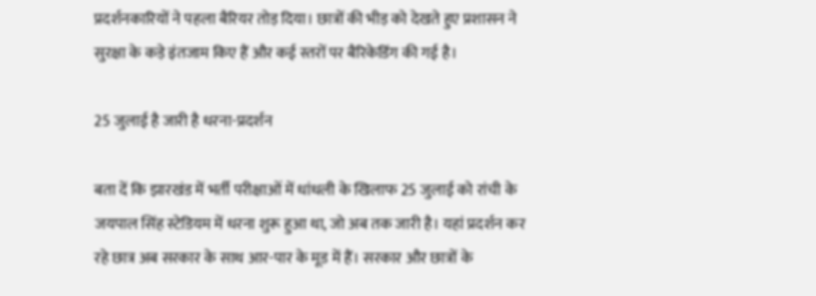प्रदर्शनकारियों ने पहला बैरियर तोड़ दिया। छात्रों की भीड़ को देखते हुए प्रशासन ने सुरक्षा के कड़े इंतजाम किए हैं और कई स्तरों पर बैरिकेडिंग की गई है।

25 जुलाई है जारी है धरना-प्रदर्शन

बता दें कि झारखंड में भर्ती परीक्षाओं में धांधली के खिलाफ 25 जुलाई को रांची के जयपाल सिंह स्टेडियम में धरना शुरू हुआ था, जो अब तक जारी है। यहां प्रदर्शन कर रहे छात्र अब सरकार के साथ आर-पार के मूड में हैं। सरकार और छात्रों के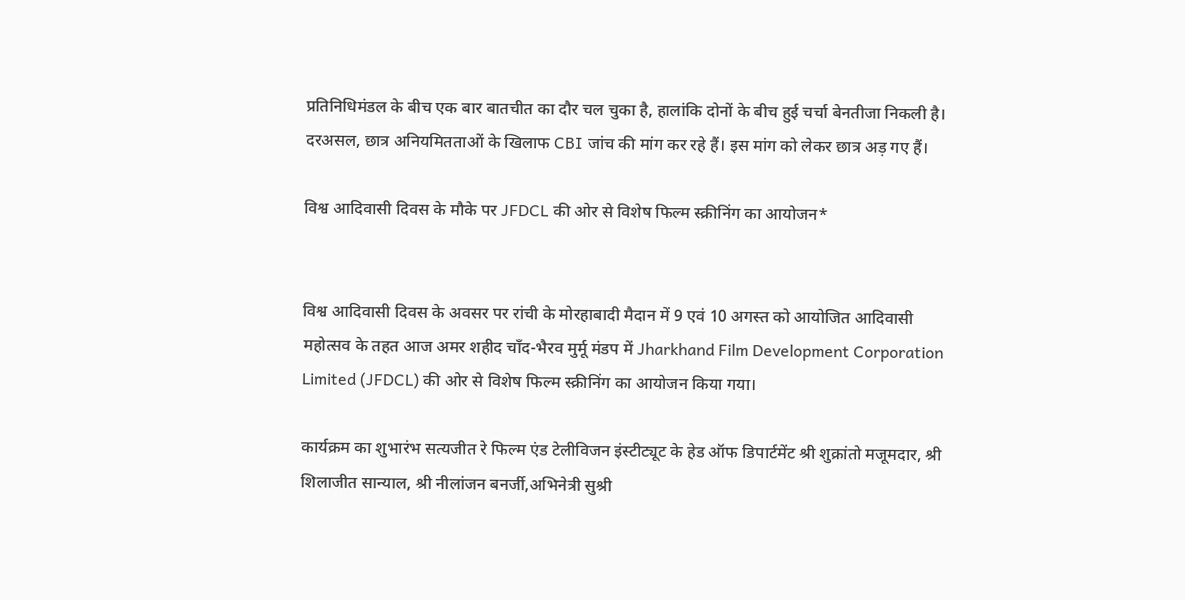प्रतिनिधिमंडल के बीच एक बार बातचीत का दौर चल चुका है, हालांकि दोनों के बीच हुई चर्चा बेनतीजा निकली है। दरअसल, छात्र अनियमितताओं के खिलाफ CBI जांच की मांग कर रहे हैं। इस मांग को लेकर छात्र अड़ गए हैं।

विश्व आदिवासी दिवस के मौके पर JFDCL की ओर से विशेष फिल्म स्क्रीनिंग का आयोजन*


विश्व आदिवासी दिवस के अवसर पर रांची के मोरहाबादी मैदान में 9 एवं 10 अगस्त को आयोजित आदिवासी महोत्सव के तहत आज अमर शहीद चाँद-भैरव मुर्मू मंडप में Jharkhand Film Development Corporation Limited (JFDCL) की ओर से विशेष फिल्म स्क्रीनिंग का आयोजन किया गया।

कार्यक्रम का शुभारंभ सत्यजीत रे फिल्म एंड टेलीविजन इंस्टीट्यूट के हेड ऑफ डिपार्टमेंट श्री शुक्रांतो मजूमदार, श्री शिलाजीत सान्याल, श्री नीलांजन बनर्जी,अभिनेत्री सुश्री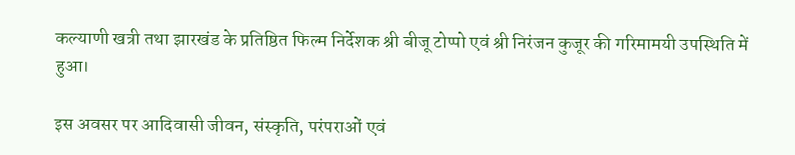कल्याणी खत्री तथा झारखंड के प्रतिष्ठित फिल्म निर्देशक श्री बीजू टोप्पो एवं श्री निरंजन कुजूर की गरिमामयी उपस्थिति में हुआ।

इस अवसर पर आदिवासी जीवन, संस्कृति, परंपराओं एवं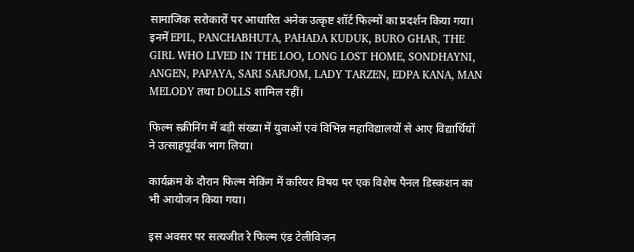सामाजिक सरोकारों पर आधारित अनेक उत्कृष्ट शॉर्ट फिल्मों का प्रदर्शन किया गया। इनमें EPIL, PANCHABHUTA, PAHADA KUDUK, BURO GHAR, THE GIRL WHO LIVED IN THE LOO, LONG LOST HOME, SONDHAYNI, ANGEN, PAPAYA, SARI SARJOM, LADY TARZEN, EDPA KANA, MAN MELODY तथा DOLLS शामिल रहीं।

फिल्म स्क्रीनिंग में बड़ी संख्या में युवाओं एवं विभिन्न महाविद्यालयों से आए विद्यार्थियों ने उत्साहपूर्वक भाग लिया।

कार्यक्रम के दौरान फिल्म मेकिंग में करियर विषय पर एक विशेष पैनल डिस्कशन का भी आयोजन किया गया।

इस अवसर पर सत्यजीत रे फिल्म एंड टेलीविजन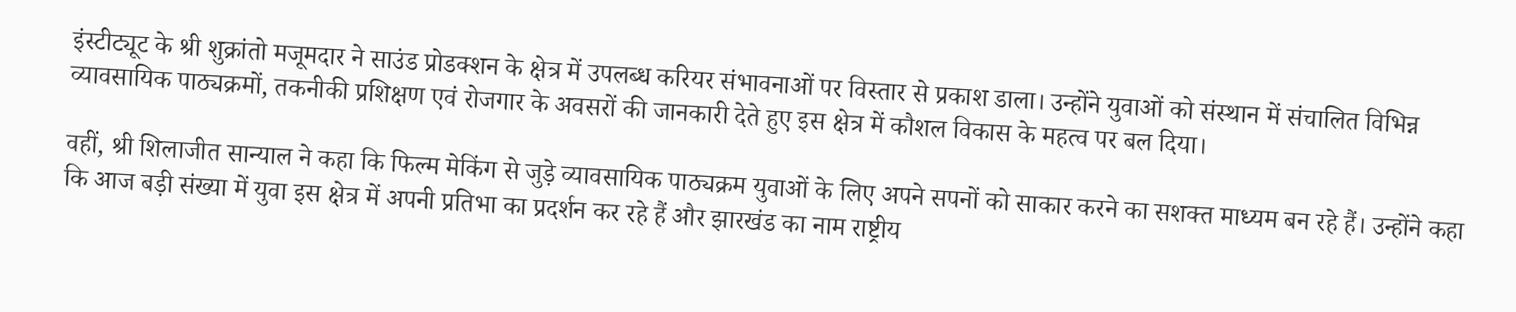इंस्टीट्यूट के श्री शुक्रांतो मजूमदार ने साउंड प्रोडक्शन के क्षेत्र में उपलब्ध करियर संभावनाओं पर विस्तार से प्रकाश डाला। उन्होंने युवाओं को संस्थान में संचालित विभिन्न व्यावसायिक पाठ्यक्रमों, तकनीकी प्रशिक्षण एवं रोजगार के अवसरों की जानकारी देते हुए इस क्षेत्र में कौशल विकास के महत्व पर बल दिया।

वहीं, श्री शिलाजीत सान्याल ने कहा कि फिल्म मेकिंग से जुड़े व्यावसायिक पाठ्यक्रम युवाओं के लिए अपने सपनों को साकार करने का सशक्त माध्यम बन रहे हैं। उन्होंने कहा कि आज बड़ी संख्या में युवा इस क्षेत्र में अपनी प्रतिभा का प्रदर्शन कर रहे हैं और झारखंड का नाम राष्ट्रीय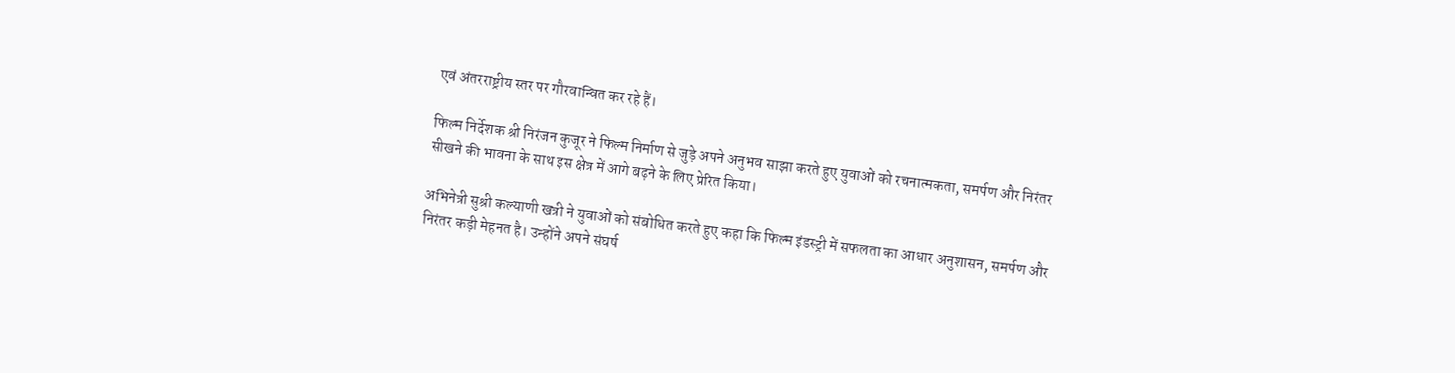एवं अंतरराष्ट्रीय स्तर पर गौरवान्वित कर रहे हैं।

फिल्म निर्देशक श्री निरंजन कुजूर ने फिल्म निर्माण से जुड़े अपने अनुभव साझा करते हुए युवाओं को रचनात्मकता, समर्पण और निरंतर सीखने की भावना के साथ इस क्षेत्र में आगे बढ़ने के लिए प्रेरित किया।

अभिनेत्री सुश्री कल्याणी खत्री ने युवाओं को संबोधित करते हुए कहा कि फिल्म इंडस्ट्री में सफलता का आधार अनुशासन, समर्पण और निरंतर कड़ी मेहनत है। उन्होंने अपने संघर्ष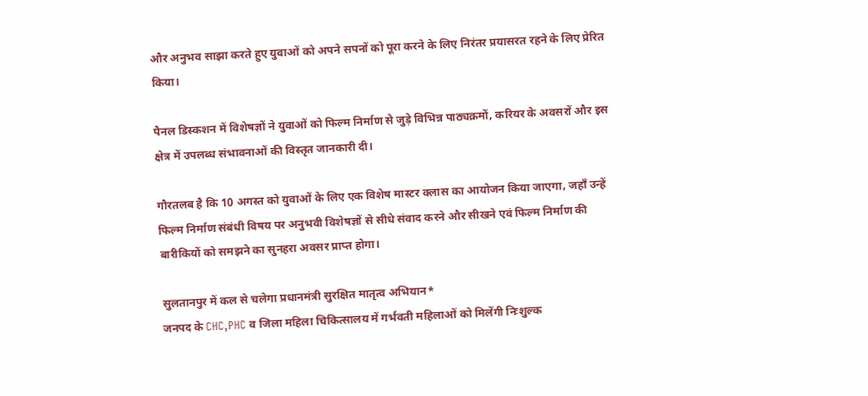और अनुभव साझा करते हुए युवाओं को अपने सपनों को पूरा करने के लिए निरंतर प्रयासरत रहने के लिए प्रेरित किया।

पैनल डिस्कशन में विशेषज्ञों ने युवाओं को फिल्म निर्माण से जुड़े विभिन्न पाठ्यक्रमों, करियर के अवसरों और इस क्षेत्र में उपलब्ध संभावनाओं की विस्तृत जानकारी दी।

गौरतलब है कि 10 अगस्त को युवाओं के लिए एक विशेष मास्टर क्लास का आयोजन किया जाएगा, जहाँ उन्हें फिल्म निर्माण संबंधी विषय पर अनुभवी विशेषज्ञों से सीधे संवाद करने और सीखने एवं फिल्म निर्माण की बारीकियों को समझने का सुनहरा अवसर प्राप्त होगा।

सुलतानपुर में कल से चलेगा प्रधानमंत्री सुरक्षित मातृत्व अभियान*
जनपद के CHC,PHC व जिला महिला चिकित्सालय में गर्भवती महिलाओं को मिलेंगी निःशुल्क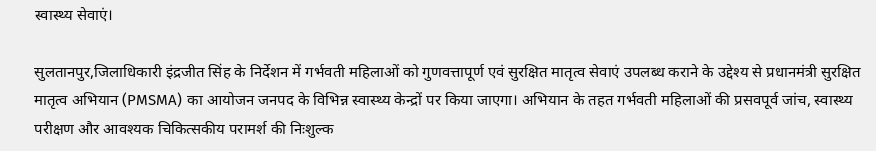स्वास्थ्य सेवाएं।

सुलतानपुर,जिलाधिकारी इंद्रजीत सिंह के निर्देशन में गर्भवती महिलाओं को गुणवत्तापूर्ण एवं सुरक्षित मातृत्व सेवाएं उपलब्ध कराने के उद्देश्य से प्रधानमंत्री सुरक्षित मातृत्व अभियान (PMSMA) का आयोजन जनपद के विभिन्न स्वास्थ्य केन्द्रों पर किया जाएगा। अभियान के तहत गर्भवती महिलाओं की प्रसवपूर्व जांच, स्वास्थ्य परीक्षण और आवश्यक चिकित्सकीय परामर्श की निःशुल्क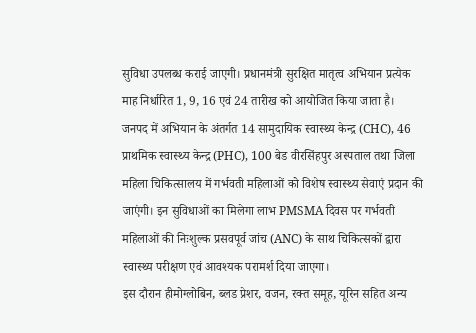सुविधा उपलब्ध कराई जाएगी। प्रधानमंत्री सुरक्षित मातृत्व अभियान प्रत्येक माह निर्धारित 1, 9, 16 एवं 24 तारीख को आयोजित किया जाता है।
जनपद में अभियान के अंतर्गत 14 सामुदायिक स्वास्थ्य केन्द्र (CHC), 46 प्राथमिक स्वास्थ्य केन्द्र (PHC), 100 बेड वीरसिंहपुर अस्पताल तथा जिला महिला चिकित्सालय में गर्भवती महिलाओं को विशेष स्वास्थ्य सेवाएं प्रदान की जाएंगी। इन सुविधाओं का मिलेगा लाभ PMSMA दिवस पर गर्भवती महिलाओं की निःशुल्क प्रसवपूर्व जांच (ANC) के साथ चिकित्सकों द्वारा स्वास्थ्य परीक्षण एवं आवश्यक परामर्श दिया जाएगा।
इस दौरान हीमोग्लोबिन, ब्लड प्रेशर, वजन, रक्त समूह, यूरिन सहित अन्य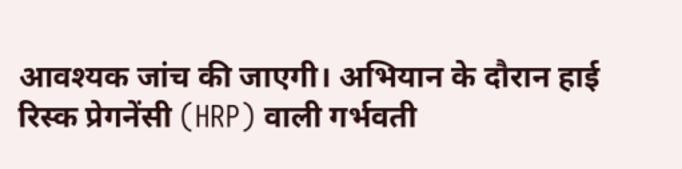आवश्यक जांच की जाएगी। अभियान के दौरान हाई रिस्क प्रेगनेंसी (HRP) वाली गर्भवती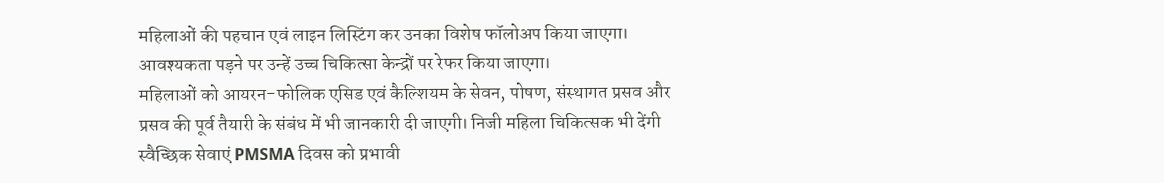महिलाओं की पहचान एवं लाइन लिस्टिंग कर उनका विशेष फॉलोअप किया जाएगा। आवश्यकता पड़ने पर उन्हें उच्च चिकित्सा केन्द्रों पर रेफर किया जाएगा।
महिलाओं को आयरन-फोलिक एसिड एवं कैल्शियम के सेवन, पोषण, संस्थागत प्रसव और प्रसव की पूर्व तैयारी के संबंध में भी जानकारी दी जाएगी। निजी महिला चिकित्सक भी देंगी स्वैच्छिक सेवाएं PMSMA दिवस को प्रभावी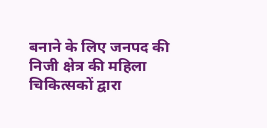बनाने के लिए जनपद की निजी क्षेत्र की महिला चिकित्सकों द्वारा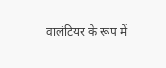वालंटियर के रूप में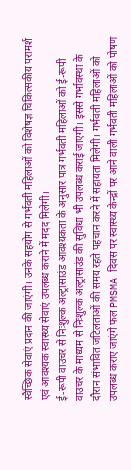स्वैच्छिक सेवाएं प्रदान की जाएंगी। उनके सहयोग से गर्भवती महिलाओं को विशेषज्ञ चिकित्सकीय परामर्श एवं आवश्यक स्वास्थ्य सेवाएं उपलब्ध कराने में मदद मिलेगी।
ई-रूपी वाउचर से निःशुल्क अल्ट्रासाउंड आवश्यकता के अनुसार पात्र गर्भवती महिलाओं को ई-रूपी वाउचर के माध्यम से निःशुल्क अल्ट्रासाउंड की सुविधा भी उपलब्ध कराई जाएगी। इससे गर्भावस्था के दौरान संभावित जटिलताओं की समय रहते पहचान करने में सहायता मिलेगी। गर्भवती महिलाओं को उपलब्ध कराए जाएंगे फल PMSMA दिवस पर स्वास्थ्य केन्द्रों पर आने वाली गर्भवती महिलाओं को पोषण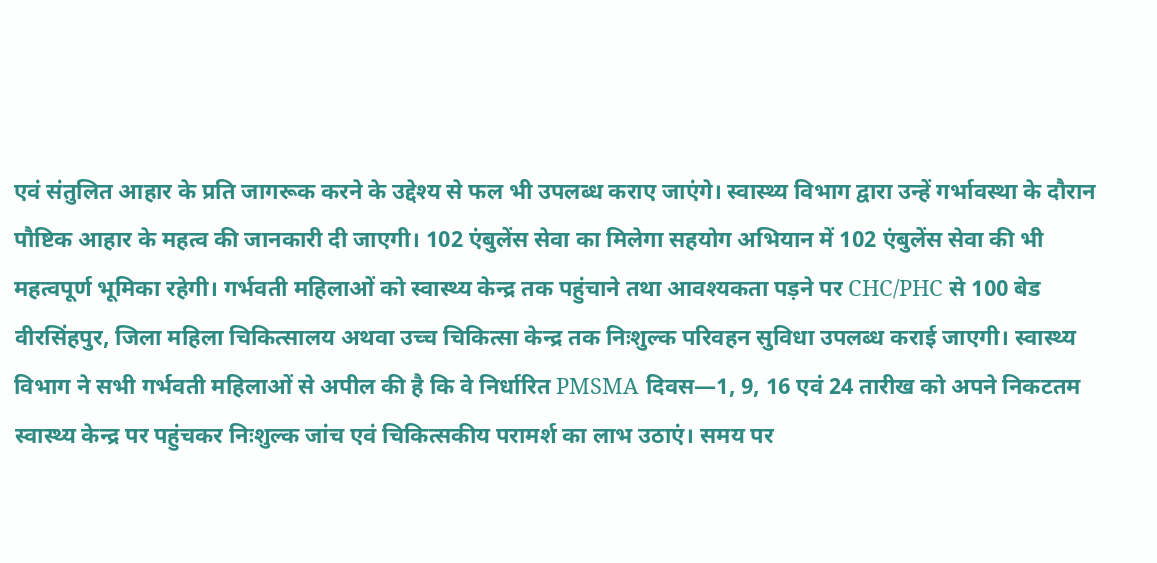एवं संतुलित आहार के प्रति जागरूक करने के उद्देश्य से फल भी उपलब्ध कराए जाएंगे। स्वास्थ्य विभाग द्वारा उन्हें गर्भावस्था के दौरान पौष्टिक आहार के महत्व की जानकारी दी जाएगी। 102 एंबुलेंस सेवा का मिलेगा सहयोग अभियान में 102 एंबुलेंस सेवा की भी महत्वपूर्ण भूमिका रहेगी। गर्भवती महिलाओं को स्वास्थ्य केन्द्र तक पहुंचाने तथा आवश्यकता पड़ने पर CHC/PHC से 100 बेड वीरसिंहपुर, जिला महिला चिकित्सालय अथवा उच्च चिकित्सा केन्द्र तक निःशुल्क परिवहन सुविधा उपलब्ध कराई जाएगी। स्वास्थ्य विभाग ने सभी गर्भवती महिलाओं से अपील की है कि वे निर्धारित PMSMA दिवस—1, 9, 16 एवं 24 तारीख को अपने निकटतम स्वास्थ्य केन्द्र पर पहुंचकर निःशुल्क जांच एवं चिकित्सकीय परामर्श का लाभ उठाएं। समय पर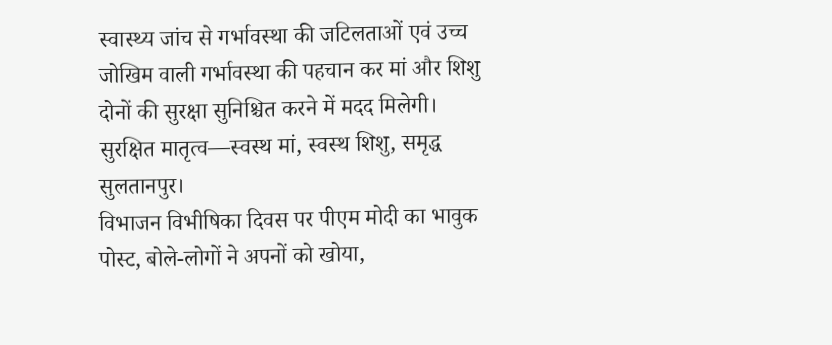स्वास्थ्य जांच से गर्भावस्था की जटिलताओं एवं उच्च जोखिम वाली गर्भावस्था की पहचान कर मां और शिशु दोनों की सुरक्षा सुनिश्चित करने में मदद मिलेगी। सुरक्षित मातृत्व—स्वस्थ मां, स्वस्थ शिशु, समृद्ध सुलतानपुर।
विभाजन विभीषिका दिवस पर पीएम मोदी का भावुक पोस्ट, बोले-लोगों ने अपनों को खोया,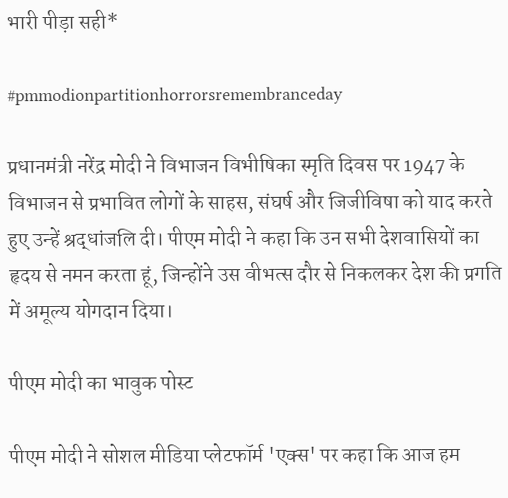भारी पीड़ा सही*

#pmmodionpartitionhorrorsremembranceday

प्रधानमंत्री नरेंद्र मोदी ने विभाजन विभीषिका स्मृति दिवस पर 1947 के विभाजन से प्रभावित लोगों के साहस, संघर्ष और जिजीविषा को याद करते हुए उन्हें श्रद्धांजलि दी। पीएम मोदी ने कहा कि उन सभी देशवासियों का हृदय से नमन करता हूं, जिन्होंने उस वीभत्स दौर से निकलकर देश की प्रगति में अमूल्य योगदान दिया।

पीएम मोदी का भावुक पोस्ट

पीएम मोदी ने सोशल मीडिया प्लेटफॉर्म 'एक्स' पर कहा कि आज हम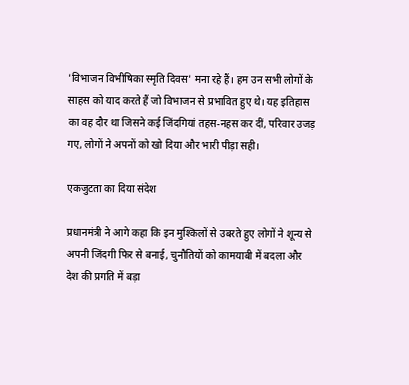'विभाजन विभीषिका स्मृति दिवस' मना रहे हैं। हम उन सभी लोगों के साहस को याद करते हैं जो विभाजन से प्रभावित हुए थे। यह इतिहास का वह दौर था जिसने कई जिंदगियां तहस-नहस कर दीं, परिवार उजड़ गए, लोगों ने अपनों को खो दिया और भारी पीड़ा सही।

एकजुटता का दिया संदेश

प्रधानमंत्री ने आगे कहा कि इन मुश्किलों से उबरते हुए लोगों ने शून्य से अपनी जिंदगी फिर से बनाई, चुनौतियों को कामयाबी में बदला और देश की प्रगति में बड़ा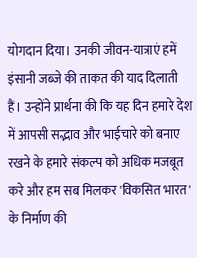योगदान दिया। उनकी जीवन-यात्राएं हमें इंसानी जब्जे की ताकत की याद दिलाती हैं। उन्होंने प्रार्थना की कि यह दिन हमारे देश में आपसी सद्भाव और भाईचारे को बनाए रखने के हमारे संकल्प को अधिक मजबूत करे और हम सब मिलकर 'विकसित भारत' के निर्माण की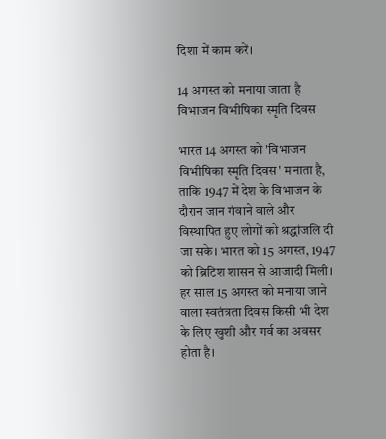दिशा में काम करें।

14 अगस्त को मनाया जाता है विभाजन विभीषिका स्मृति दिवस

भारत 14 अगस्त को 'विभाजन विभीषिका स्मृति दिवस' मनाता है, ताकि 1947 में देश के विभाजन के दौरान जान गंवाने वाले और विस्थापित हुए लोगों को श्रद्धांजलि दी जा सके। भारत को 15 अगस्त, 1947 को ब्रिटिश शासन से आजादी मिली। हर साल 15 अगस्त को मनाया जाने वाला स्वतंत्रता दिवस किसी भी देश के लिए खुशी और गर्व का अवसर होता है।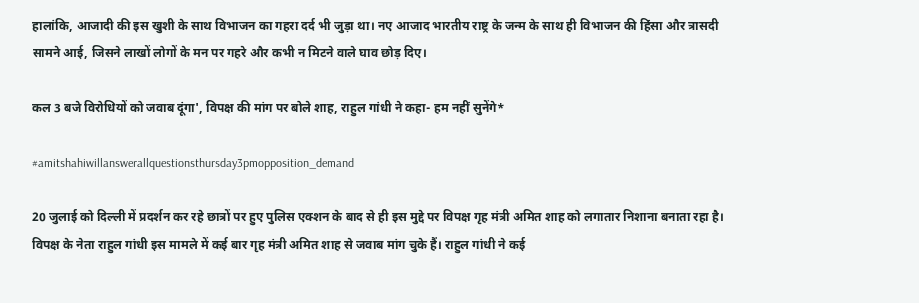हालांकि, आजादी की इस खुशी के साथ विभाजन का गहरा दर्द भी जुड़ा था। नए आजाद भारतीय राष्ट्र के जन्म के साथ ही विभाजन की हिंसा और त्रासदी सामने आई, जिसने लाखों लोगों के मन पर गहरे और कभी न मिटने वाले घाव छोड़ दिए।

कल 3 बजे विरोधियों को जवाब दूंगा', विपक्ष की मांग पर बोले शाह, राहुल गांधी ने कहा- हम नहीं सुनेंगे*

#amitshahiwillanswerallquestionsthursday3pmopposition_demand

20 जुलाई को दिल्ली में प्रदर्शन कर रहे छात्रों पर हुए पुलिस एक्शन के बाद से ही इस मुद्दे पर विपक्ष गृह मंत्री अमित शाह को लगातार निशाना बनाता रहा है। विपक्ष के नेता राहुल गांधी इस मामले में कई बार गृह मंत्री अमित शाह से जवाब मांग चुके हैं। राहुल गांधी ने कई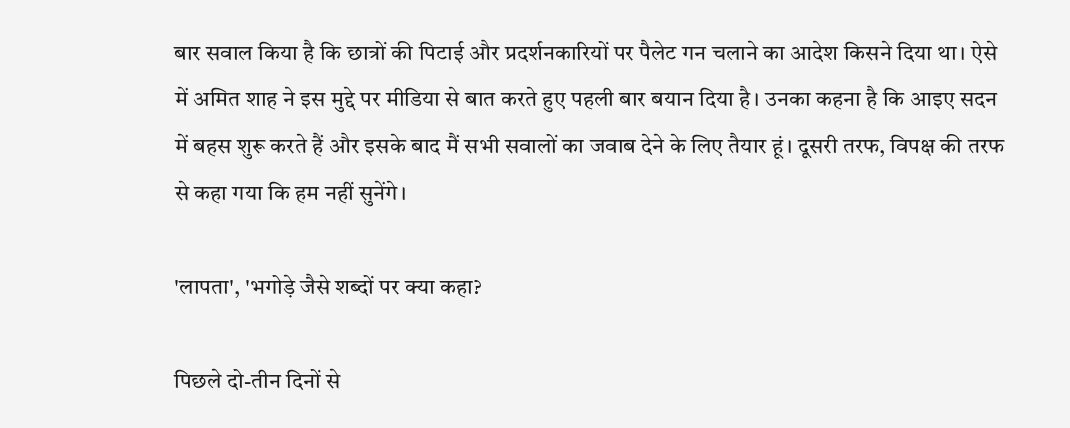बार सवाल किया है कि छात्रों की पिटाई और प्रदर्शनकारियों पर पैलेट गन चलाने का आदेश किसने दिया था। ऐसे में अमित शाह ने इस मुद्दे पर मीडिया से बात करते हुए पहली बार बयान दिया है। उनका कहना है कि आइए सदन में बहस शुरू करते हैं और इसके बाद मैं सभी सवालों का जवाब देने के लिए तैयार हूं। दूसरी तरफ, विपक्ष की तरफ से कहा गया कि हम नहीं सुनेंगे।

'लापता', 'भगोड़े जैसे शब्दों पर क्या कहा?

पिछले दो-तीन दिनों से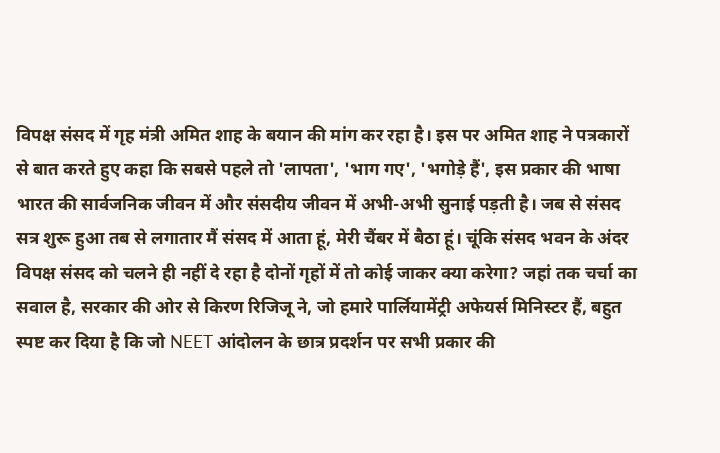विपक्ष संसद में गृह मंत्री अमित शाह के बयान की मांग कर रहा है। इस पर अमित शाह ने पत्रकारों से बात करते हुए कहा कि सबसे पहले तो 'लापता', 'भाग गए', 'भगोड़े हैं', इस प्रकार की भाषा भारत की सार्वजनिक जीवन में और संसदीय जीवन में अभी-अभी सुनाई पड़ती है। जब से संसद सत्र शुरू हुआ तब से लगातार मैं संसद में आता हूं, मेरी चैंबर में बैठा हूं। चूंकि संसद भवन के अंदर विपक्ष संसद को चलने ही नहीं दे रहा है दोनों गृहों में तो कोई जाकर क्या करेगा? जहां तक चर्चा का सवाल है, सरकार की ओर से किरण रिजिजू ने, जो हमारे पार्लियामेंट्री अफेयर्स मिनिस्टर हैं, बहुत स्पष्ट कर दिया है कि जो NEET आंदोलन के छात्र प्रदर्शन पर सभी प्रकार की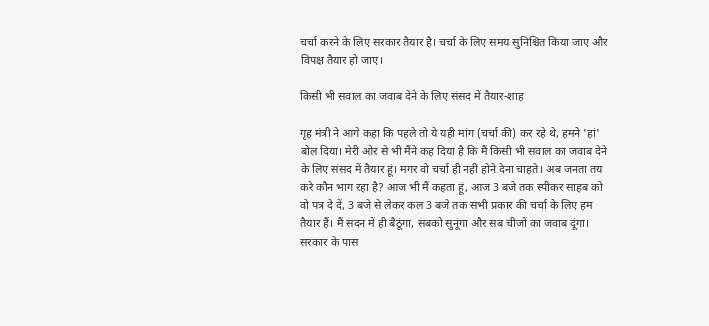चर्चा करने के लिए सरकार तैयार है। चर्चा के लिए समय सुनिश्चित किया जाए और विपक्ष तैयार हो जाए।

किसी भी सवाल का जवाब देने के लिए संसद में तैयार-शाह

गृह मंत्री ने आगे कहा कि पहले तो ये यही मांग (चर्चा की) कर रहे थे, हमने 'हां' बोल दिया। मेरी ओर से भी मैंने कह दिया है कि मैं किसी भी सवाल का जवाब देने के लिए संसद में तैयार हूं। मगर वो चर्चा ही नहीं होने देना चाहते। अब जनता तय करे कौन भाग रहा है? आज भी मैं कहता हूं, आज 3 बजे तक स्पीकर साहब को वो पत्र दे दें, 3 बजे से लेकर कल 3 बजे तक सभी प्रकार की चर्चा के लिए हम तैयार हैं। मैं सदन में ही बैठूंगा, सबको सुनूंगा और सब चीजों का जवाब दूंगा। सरकार के पास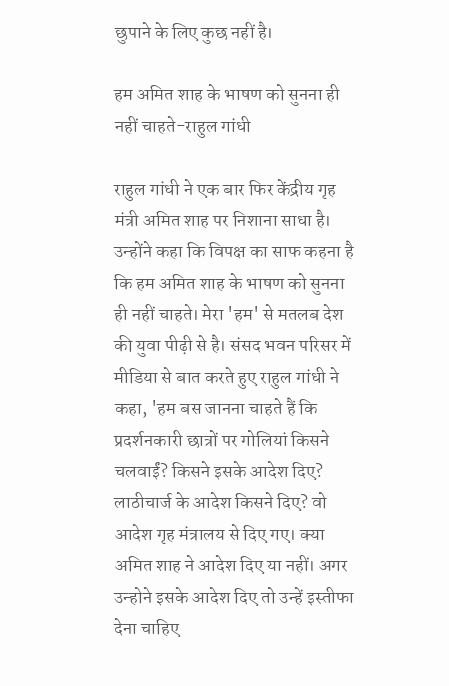छुपाने के लिए कुछ नहीं है।

हम अमित शाह के भाषण को सुनना ही नहीं चाहते-राहुल गांधी

राहुल गांधी ने एक बार फिर केंद्रीय गृह मंत्री अमित शाह पर निशाना साधा है। उन्होंने कहा कि विपक्ष का साफ कहना है कि हम अमित शाह के भाषण को सुनना ही नहीं चाहते। मेरा 'हम' से मतलब देश की युवा पीढ़ी से है। संसद भवन परिसर में मीडिया से बात करते हुए राहुल गांधी ने कहा, 'हम बस जानना चाहते हैं कि प्रदर्शनकारी छात्रों पर गोलियां किसने चलवाईं? किसने इसके आदेश दिए? लाठीचार्ज के आदेश किसने दिए? वो आदेश गृह मंत्रालय से दिए गए। क्या अमित शाह ने आदेश दिए या नहीं। अगर उन्होने इसके आदेश दिए तो उन्हें इस्तीफा देना चाहिए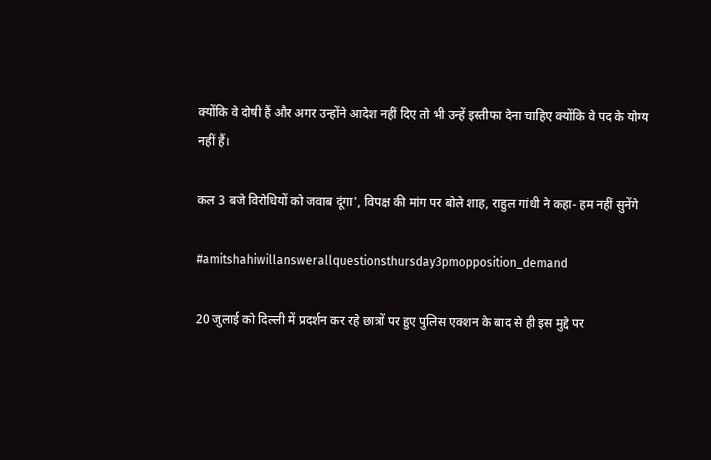क्योंकि वे दोषी हैं और अगर उन्होंने आदेश नहीं दिए तो भी उन्हें इस्तीफा देना चाहिए क्योंकि वे पद के योग्य नहीं हैं।

कल 3 बजे विरोधियों को जवाब दूंगा', विपक्ष की मांग पर बोले शाह, राहुल गांधी ने कहा- हम नहीं सुनेंगे

#amitshahiwillanswerallquestionsthursday3pmopposition_demand

20 जुलाई को दिल्ली में प्रदर्शन कर रहे छात्रों पर हुए पुलिस एक्शन के बाद से ही इस मुद्दे पर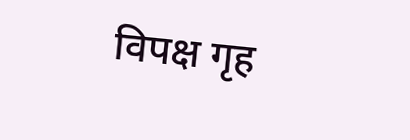विपक्ष गृह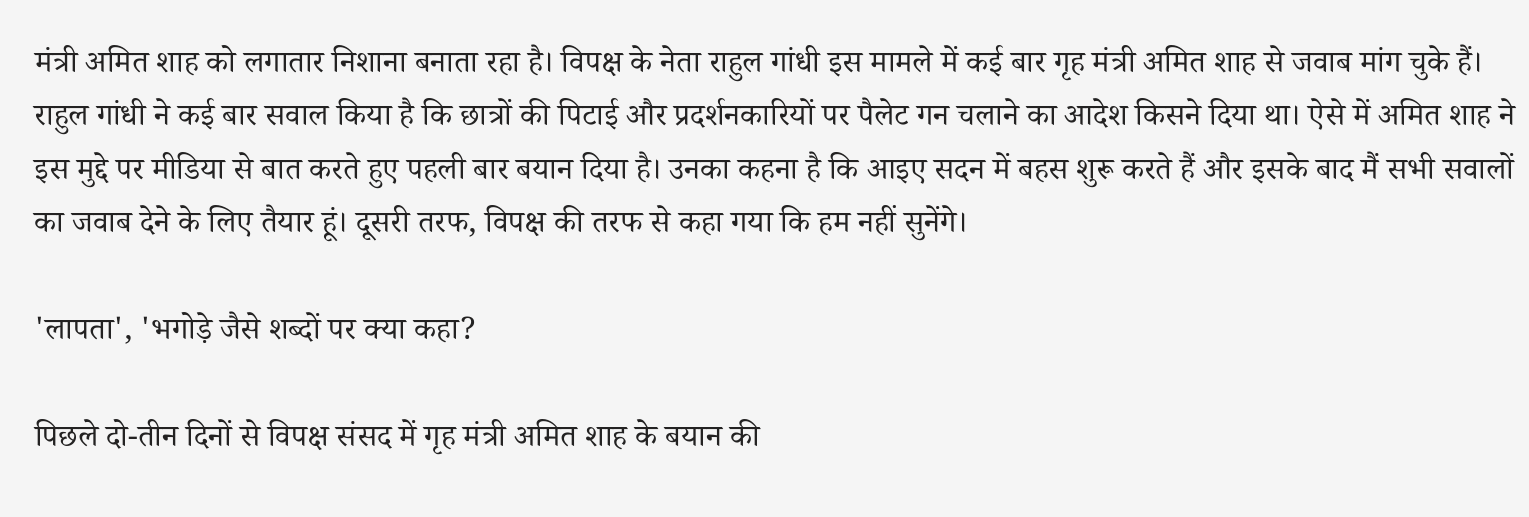मंत्री अमित शाह को लगातार निशाना बनाता रहा है। विपक्ष के नेता राहुल गांधी इस मामले में कई बार गृह मंत्री अमित शाह से जवाब मांग चुके हैं। राहुल गांधी ने कई बार सवाल किया है कि छात्रों की पिटाई और प्रदर्शनकारियों पर पैलेट गन चलाने का आदेश किसने दिया था। ऐसे में अमित शाह ने इस मुद्दे पर मीडिया से बात करते हुए पहली बार बयान दिया है। उनका कहना है कि आइए सदन में बहस शुरू करते हैं और इसके बाद मैं सभी सवालों का जवाब देने के लिए तैयार हूं। दूसरी तरफ, विपक्ष की तरफ से कहा गया कि हम नहीं सुनेंगे।

'लापता', 'भगोड़े जैसे शब्दों पर क्या कहा?

पिछले दो-तीन दिनों से विपक्ष संसद में गृह मंत्री अमित शाह के बयान की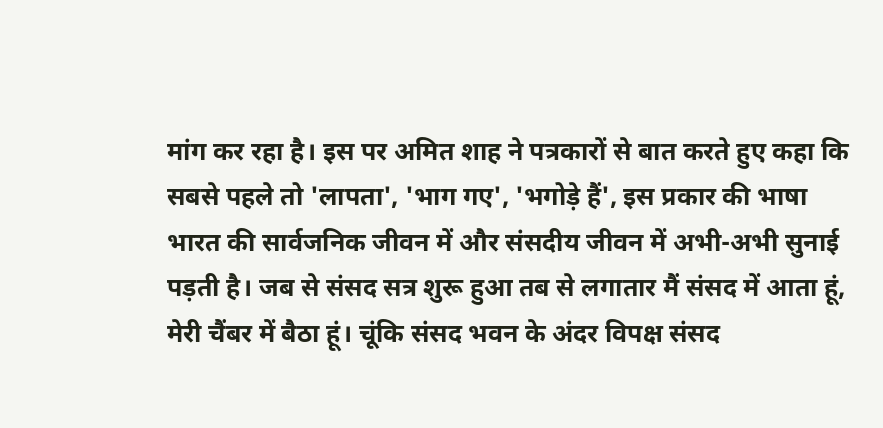मांग कर रहा है। इस पर अमित शाह ने पत्रकारों से बात करते हुए कहा कि सबसे पहले तो 'लापता', 'भाग गए', 'भगोड़े हैं', इस प्रकार की भाषा भारत की सार्वजनिक जीवन में और संसदीय जीवन में अभी-अभी सुनाई पड़ती है। जब से संसद सत्र शुरू हुआ तब से लगातार मैं संसद में आता हूं, मेरी चैंबर में बैठा हूं। चूंकि संसद भवन के अंदर विपक्ष संसद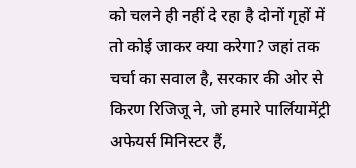को चलने ही नहीं दे रहा है दोनों गृहों में तो कोई जाकर क्या करेगा? जहां तक चर्चा का सवाल है, सरकार की ओर से किरण रिजिजू ने, जो हमारे पार्लियामेंट्री अफेयर्स मिनिस्टर हैं,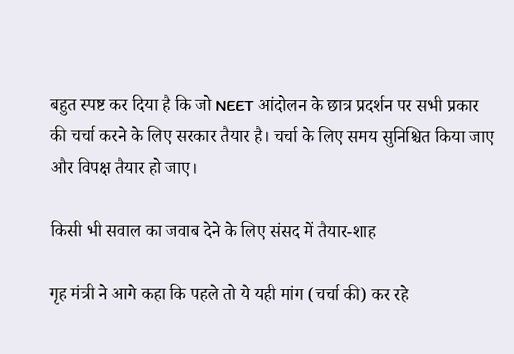बहुत स्पष्ट कर दिया है कि जो NEET आंदोलन के छात्र प्रदर्शन पर सभी प्रकार की चर्चा करने के लिए सरकार तैयार है। चर्चा के लिए समय सुनिश्चित किया जाए और विपक्ष तैयार हो जाए।

किसी भी सवाल का जवाब देने के लिए संसद में तैयार-शाह

गृह मंत्री ने आगे कहा कि पहले तो ये यही मांग (चर्चा की) कर रहे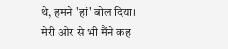थे, हमने 'हां' बोल दिया। मेरी ओर से भी मैंने कह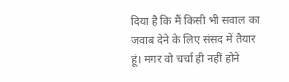दिया है कि मैं किसी भी सवाल का जवाब देने के लिए संसद में तैयार हूं। मगर वो चर्चा ही नहीं होने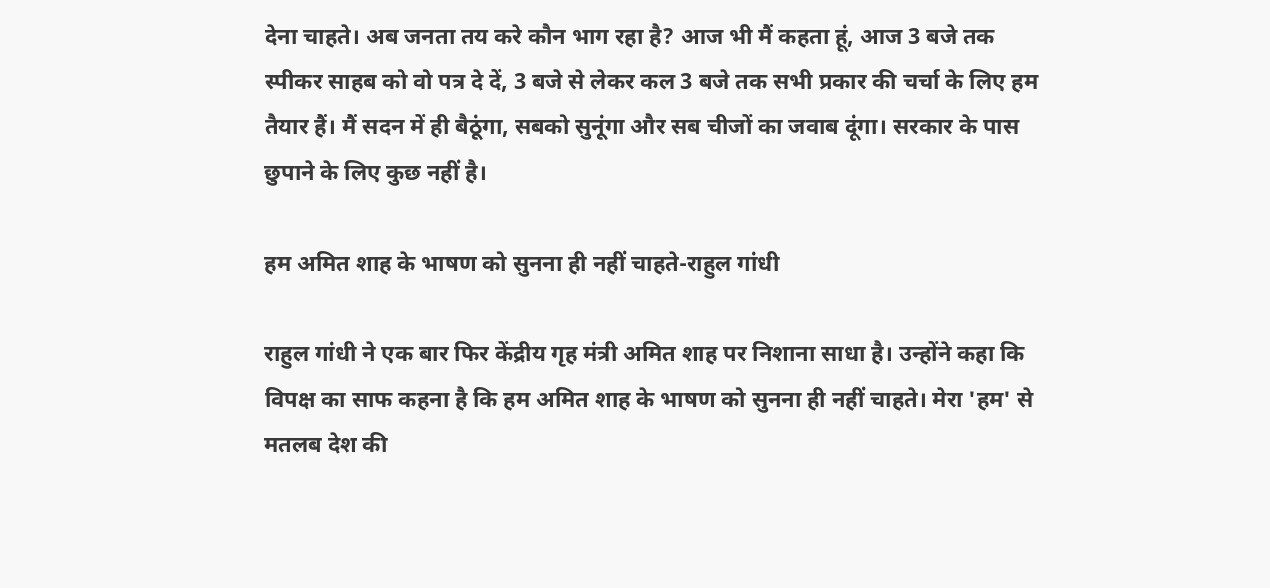देना चाहते। अब जनता तय करे कौन भाग रहा है? आज भी मैं कहता हूं, आज 3 बजे तक स्पीकर साहब को वो पत्र दे दें, 3 बजे से लेकर कल 3 बजे तक सभी प्रकार की चर्चा के लिए हम तैयार हैं। मैं सदन में ही बैठूंगा, सबको सुनूंगा और सब चीजों का जवाब दूंगा। सरकार के पास छुपाने के लिए कुछ नहीं है।

हम अमित शाह के भाषण को सुनना ही नहीं चाहते-राहुल गांधी

राहुल गांधी ने एक बार फिर केंद्रीय गृह मंत्री अमित शाह पर निशाना साधा है। उन्होंने कहा कि विपक्ष का साफ कहना है कि हम अमित शाह के भाषण को सुनना ही नहीं चाहते। मेरा 'हम' से मतलब देश की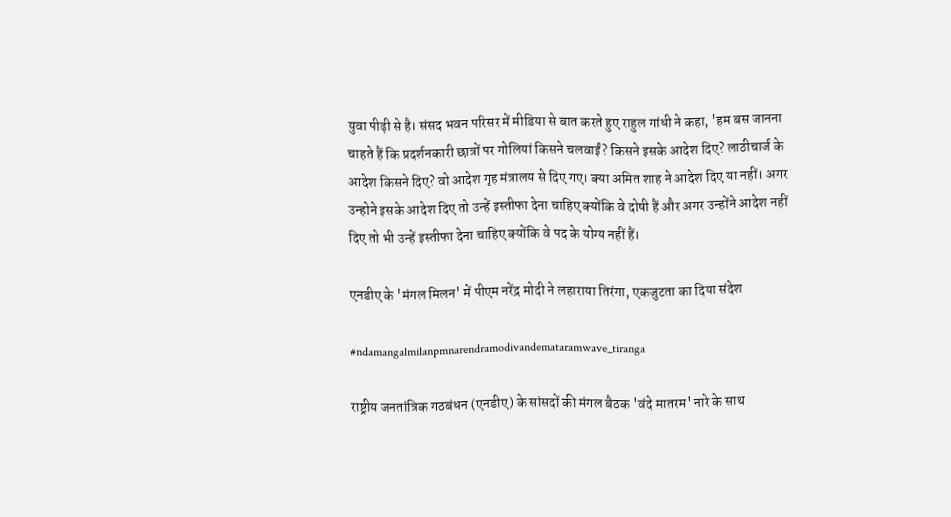युवा पीढ़ी से है। संसद भवन परिसर में मीडिया से बात करते हुए राहुल गांधी ने कहा, 'हम बस जानना चाहते हैं कि प्रदर्शनकारी छात्रों पर गोलियां किसने चलवाईं? किसने इसके आदेश दिए? लाठीचार्ज के आदेश किसने दिए? वो आदेश गृह मंत्रालय से दिए गए। क्या अमित शाह ने आदेश दिए या नहीं। अगर उन्होने इसके आदेश दिए तो उन्हें इस्तीफा देना चाहिए क्योंकि वे दोषी हैं और अगर उन्होंने आदेश नहीं दिए तो भी उन्हें इस्तीफा देना चाहिए क्योंकि वे पद के योग्य नहीं हैं।

एनडीए के 'मंगल मिलन' में पीएम नरेंद्र मोदी ने लहाराया तिरंगा, एकजुटता का दिया संदेश

#ndamangalmilanpmnarendramodivandemataramwave_tiranga

राष्ट्रीय जनतांत्रिक गठबंधन (एनडीए) के सांसदों की मंगल बैठक 'वंदे मातरम' नारे के साथ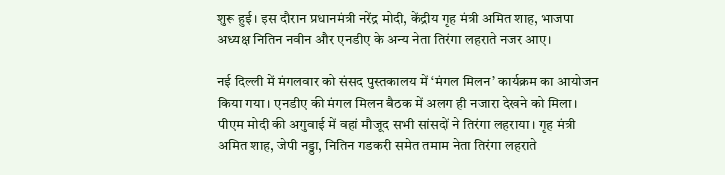शुरू हुई। इस दौरान प्रधानमंत्री नरेंद्र मोदी, केंद्रीय गृह मंत्री अमित शाह, भाजपा अध्यक्ष नितिन नवीन और एनडीए के अन्य नेता तिरंगा लहराते नजर आए।

नई दिल्ली में मंगलवार को संसद पुस्तकालय में ‘मंगल मिलन’ कार्यक्रम का आयोजन किया गया। एनडीए की मंगल मिलन बैठक में अलग ही नजारा देखने को मिला। पीएम मोदी की अगुवाई में वहां मौजूद सभी सांसदों ने तिरंगा लहराया। गृह मंत्री अमित शाह, जेपी नड्डा, नितिन गडकरी समेत तमाम नेता तिरंगा लहराते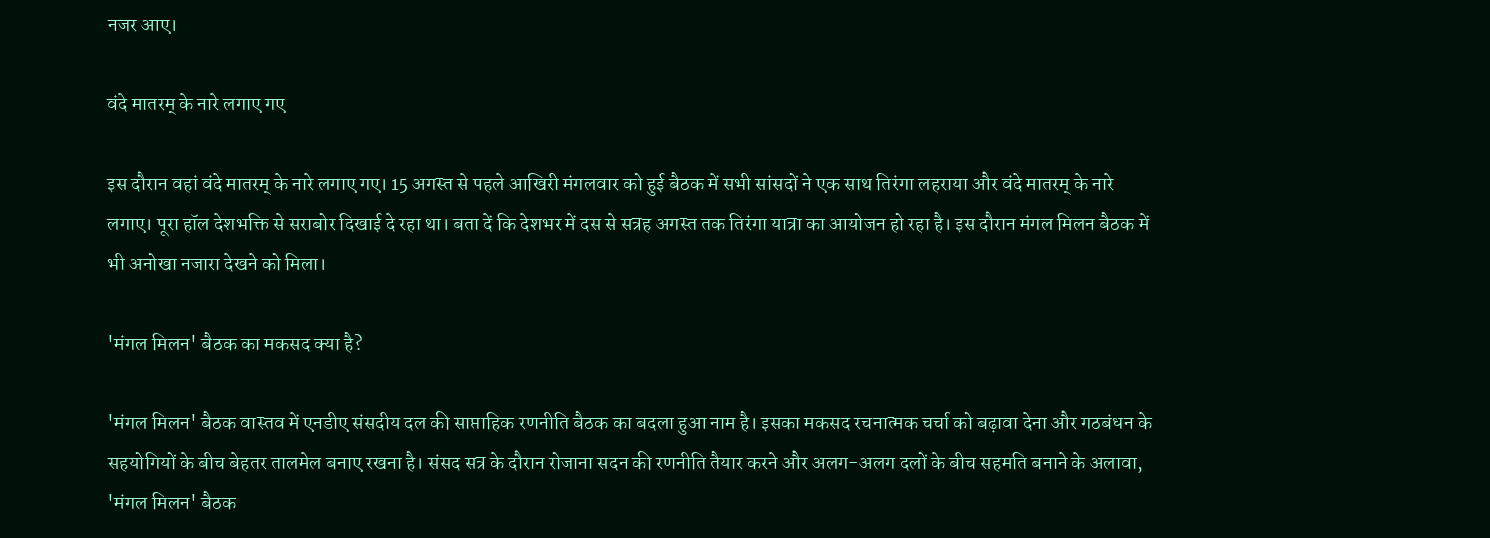नजर आए।

वंदे मातरम् के नारे लगाए गए

इस दौरान वहां वंदे मातरम् के नारे लगाए गए। 15 अगस्त से पहले आखिरी मंगलवार को हुई बैठक में सभी सांसदों ने एक साथ तिरंगा लहराया और वंदे मातरम् के नारे लगाए। पूरा हॉल देशभक्ति से सराबोर दिखाई दे रहा था। बता दें कि देशभर में दस से सत्रह अगस्त तक तिरंगा यात्रा का आयोजन हो रहा है। इस दौरान मंगल मिलन बैठक में भी अनोखा नजारा देखने को मिला।

'मंगल मिलन' बैठक का मकसद क्या है?

'मंगल मिलन' बैठक वास्तव में एनडीए संसदीय दल की साप्ताहिक रणनीति बैठक का बदला हुआ नाम है। इसका मकसद रचनात्मक चर्चा को बढ़ावा देना और गठबंधन के सहयोगियों के बीच बेहतर तालमेल बनाए रखना है। संसद सत्र के दौरान रोजाना सदन की रणनीति तैयार करने और अलग-अलग दलों के बीच सहमति बनाने के अलावा, 'मंगल मिलन' बैठक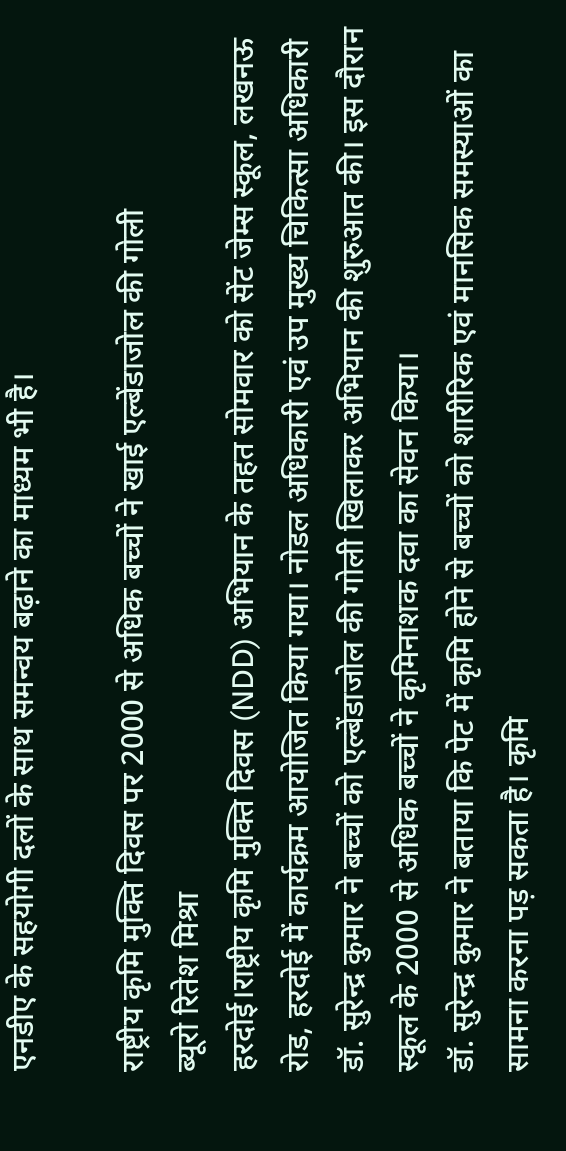एनडीए के सहयोगी दलों के साथ समन्वय बढ़ाने का माध्यम भी है।

राष्ट्रीय कृमि मुक्ति दिवस पर 2000 से अधिक बच्चों ने खाई एल्बेंडाजोल की गोली
ब्यूरो रितेश मिश्रा
हरदोई।राष्ट्रीय कृमि मुक्ति दिवस (NDD) अभियान के तहत सोमवार को सेंट जेम्स स्कूल, लखनऊ रोड, हरदोई में कार्यक्रम आयोजित किया गया। नोडल अधिकारी एवं उप मुख्य चिकित्सा अधिकारी डॉ. सुरेन्द्र कुमार ने बच्चों को एल्बेंडाजोल की गोली खिलाकर अभियान की शुरुआत की। इस दौरान स्कूल के 2000 से अधिक बच्चों ने कृमिनाशक दवा का सेवन किया।
डॉ. सुरेन्द्र कुमार ने बताया कि पेट में कृमि होने से बच्चों को शारीरिक एवं मानसिक समस्याओं का सामना करना पड़ सकता है। कृमि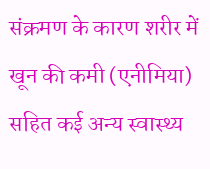संक्रमण के कारण शरीर में खून की कमी (एनीमिया) सहित कई अन्य स्वास्थ्य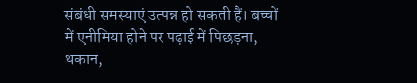संबंधी समस्याएं उत्पन्न हो सकती हैं। बच्चों में एनीमिया होने पर पढ़ाई में पिछड़ना, थकान,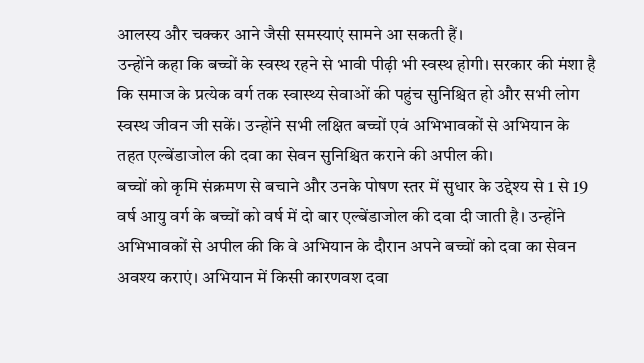आलस्य और चक्कर आने जैसी समस्याएं सामने आ सकती हैं।
उन्होंने कहा कि बच्चों के स्वस्थ रहने से भावी पीढ़ी भी स्वस्थ होगी। सरकार की मंशा है कि समाज के प्रत्येक वर्ग तक स्वास्थ्य सेवाओं की पहुंच सुनिश्चित हो और सभी लोग स्वस्थ जीवन जी सकें। उन्होंने सभी लक्षित बच्चों एवं अभिभावकों से अभियान के तहत एल्बेंडाजोल की दवा का सेवन सुनिश्चित कराने की अपील की।
बच्चों को कृमि संक्रमण से बचाने और उनके पोषण स्तर में सुधार के उद्देश्य से 1 से 19 वर्ष आयु वर्ग के बच्चों को वर्ष में दो बार एल्बेंडाजोल की दवा दी जाती है। उन्होंने अभिभावकों से अपील की कि वे अभियान के दौरान अपने बच्चों को दवा का सेवन अवश्य कराएं। अभियान में किसी कारणवश दवा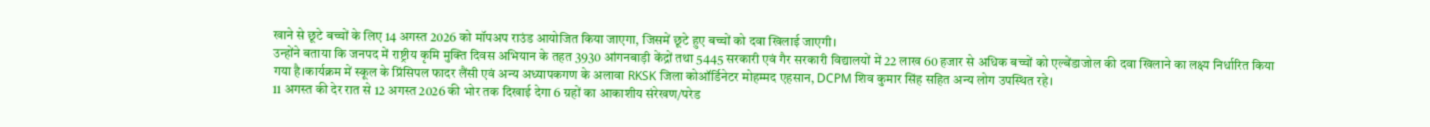खाने से छूटे बच्चों के लिए 14 अगस्त 2026 को मॉपअप राउंड आयोजित किया जाएगा, जिसमें छूटे हुए बच्चों को दवा खिलाई जाएगी।
उन्होंने बताया कि जनपद में राष्ट्रीय कृमि मुक्ति दिवस अभियान के तहत 3930 आंगनबाड़ी केंद्रों तथा 5445 सरकारी एवं गैर सरकारी विद्यालयों में 22 लाख 60 हजार से अधिक बच्चों को एल्बेंडाजोल की दवा खिलाने का लक्ष्य निर्धारित किया गया है।कार्यक्रम में स्कूल के प्रिंसिपल फादर लैंसी एवं अन्य अध्यापकगण के अलावा RKSK जिला कोऑर्डिनेटर मोहम्मद एहसान, DCPM शिव कुमार सिंह सहित अन्य लोग उपस्थित रहे।
11 अगस्त की देर रात से 12 अगस्त 2026 की भोर तक दिखाई देगा 6 ग्रहों का आकाशीय संरेखण/परेड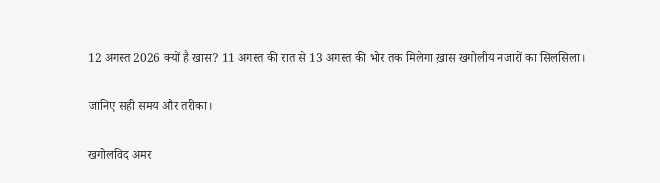12 अगस्त 2026 क्यों है खास? 11 अगस्त की रात से 13 अगस्त की भोर तक मिलेगा ख़ास खगोलीय नजारों का सिलसिला।

जानिए सही समय और तरीका।

खगोलविद अमर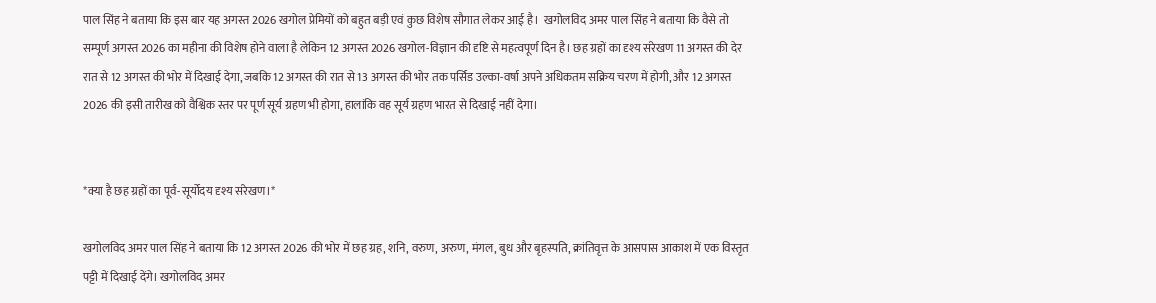पाल सिंह ने बताया कि इस बार यह अगस्त 2026 खगोल प्रेमियों को बहुत बड़ी एवं कुछ विशेष सौगात लेकर आई है।  खगोलविद अमर पाल सिंह ने बताया कि वैसे तो सम्पूर्ण अगस्त 2026 का महीना की विशेष होने वाला है लेकिन 12 अगस्त 2026 खगोल-विज्ञान की दृष्टि से महत्वपूर्ण दिन है। छह ग्रहों का दृश्य संरेखण 11 अगस्त की देर रात से 12 अगस्त की भोर में दिखाई देगा, जबकि 12 अगस्त की रात से 13 अगस्त की भोर तक पर्सिड उल्का-वर्षा अपने अधिकतम सक्रिय चरण में होगी, और 12 अगस्त 2026 की इसी तारीख को वैश्विक स्तर पर पूर्ण सूर्य ग्रहण भी होगा, हालांकि वह सूर्य ग्रहण भारत से दिखाई नहीं देगा।


*क्या है छह ग्रहों का पूर्व-सूर्योदय दृश्य संरेखण।*

खगोलविद अमर पाल सिंह ने बताया कि 12 अगस्त 2026 की भोर में छह ग्रह, शनि, वरुण, अरुण, मंगल, बुध और बृहस्पति, क्रांतिवृत्त के आसपास आकाश में एक विस्तृत पट्टी में दिखाई देंगे। खगोलविद अमर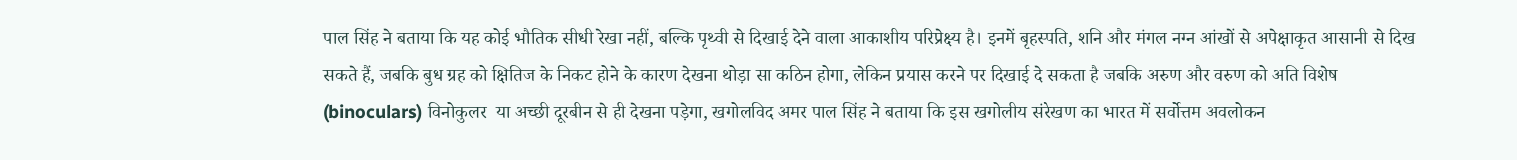पाल सिंह ने बताया कि यह कोई भौतिक सीधी रेखा नहीं, बल्कि पृथ्वी से दिखाई देने वाला आकाशीय परिप्रेक्ष्य है। इनमें बृहस्पति, शनि और मंगल नग्न आंखों से अपेक्षाकृत आसानी से दिख सकते हैं, जबकि बुध ग्रह को क्षितिज के निकट होने के कारण देखना थोड़ा सा कठिन होगा, लेकिन प्रयास करने पर दिखाई दे सकता है जबकि अरुण और वरुण को अति विशेष (binoculars) विनोकुलर  या अच्छी दूरबीन से ही देखना पड़ेगा, खगोलविद अमर पाल सिंह ने बताया कि इस खगोलीय संरेखण का भारत में सर्वोत्तम अवलोकन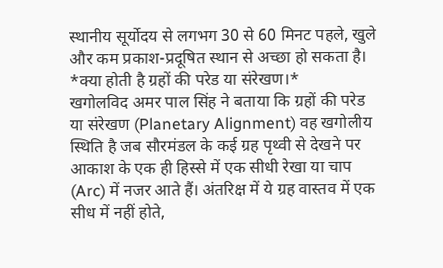स्थानीय सूर्योदय से लगभग 30 से 60 मिनट पहले, खुले और कम प्रकाश-प्रदूषित स्थान से अच्छा हो सकता है। *क्या होती है ग्रहों की परेड या संरेखण।*
खगोलविद अमर पाल सिंह ने बताया कि ग्रहों की परेड या संरेखण (Planetary Alignment) वह खगोलीय स्थिति है जब सौरमंडल के कई ग्रह पृथ्वी से देखने पर आकाश के एक ही हिस्से में एक सीधी रेखा या चाप (Arc) में नजर आते हैं। अंतरिक्ष में ये ग्रह वास्तव में एक सीध में नहीं होते,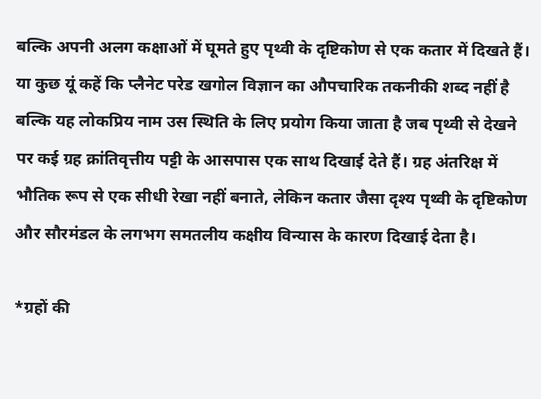बल्कि अपनी अलग कक्षाओं में घूमते हुए पृथ्वी के दृष्टिकोण से एक कतार में दिखते हैं। या कुछ यूं कहें कि प्लैनेट परेड खगोल विज्ञान का औपचारिक तकनीकी शब्द नहीं है बल्कि यह लोकप्रिय नाम उस स्थिति के लिए प्रयोग किया जाता है जब पृथ्वी से देखने पर कई ग्रह क्रांतिवृत्तीय पट्टी के आसपास एक साथ दिखाई देते हैं। ग्रह अंतरिक्ष में भौतिक रूप से एक सीधी रेखा नहीं बनाते, लेकिन कतार जैसा दृश्य पृथ्वी के दृष्टिकोण और सौरमंडल के लगभग समतलीय कक्षीय विन्यास के कारण दिखाई देता है।

*ग्रहों की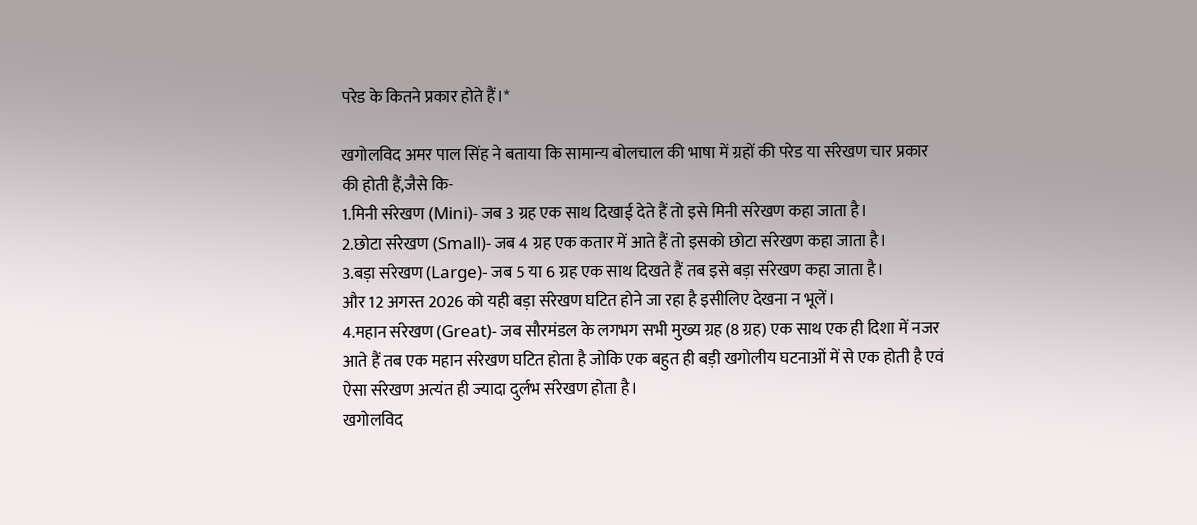परेड के कितने प्रकार होते हैं।*

खगोलविद अमर पाल सिंह ने बताया कि सामान्य बोलचाल की भाषा में ग्रहों की परेड या संरेखण चार प्रकार की होती हैं,जैसे कि-
1.मिनी संरेखण (Mini)- जब 3 ग्रह एक साथ दिखाई देते हैं तो इसे मिनी संरेखण कहा जाता है।
2.छोटा संरेखण (Small)- जब 4 ग्रह एक कतार में आते हैं तो इसको छोटा संरेखण कहा जाता है।
3.बड़ा संरेखण (Large)- जब 5 या 6 ग्रह एक साथ दिखते हैं तब इसे बड़ा संरेखण कहा जाता है।
और 12 अगस्त 2026 को यही बड़ा संरेखण घटित होने जा रहा है इसीलिए देखना न भूलें।
4.महान संरेखण (Great)- जब सौरमंडल के लगभग सभी मुख्य ग्रह (8 ग्रह) एक साथ एक ही दिशा में नजर आते हैं तब एक महान संरेखण घटित होता है जोकि एक बहुत ही बड़ी खगोलीय घटनाओं में से एक होती है एवं ऐसा संरेखण अत्यंत ही ज्यादा दुर्लभ संरेखण होता है।
खगोलविद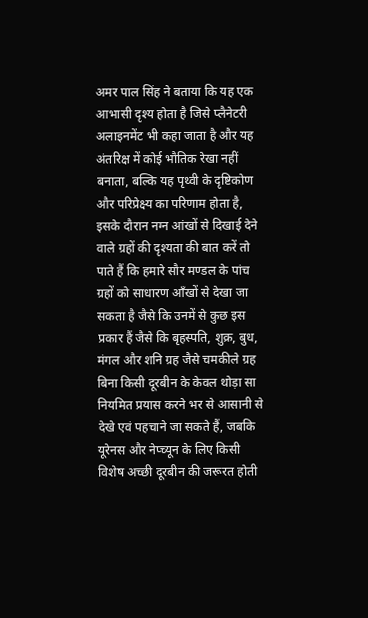अमर पाल सिंह ने बताया कि यह एक आभासी दृश्य होता है जिसे प्लैनेटरी अलाइनमेंट भी कहा जाता है और यह अंतरिक्ष में कोई भौतिक रेखा नहीं बनाता, बल्कि यह पृथ्वी के दृष्टिकोण और परिप्रेक्ष्य का परिणाम होता है, इसके दौरान नग्न आंखों से दिखाई देने वाले ग्रहों की दृश्यता की बात करें तो पाते हैं कि हमारे सौर मण्डल के पांच ग्रहों को साधारण आँखों से देखा जा सकता है जैसे कि उनमें से कुछ इस प्रकार हैं जैसे कि बृहस्पति, शुक्र, बुध, मंगल और शनि ग्रह जैसे चमकीले ग्रह बिना किसी दूरबीन के केवल थोड़ा सा नियमित प्रयास करने भर से आसानी से देखे एवं पहचाने जा सकते हैं, जबकि यूरेनस और नेप्च्यून के लिए किसी विशेष अच्छी दूरबीन की जरूरत होती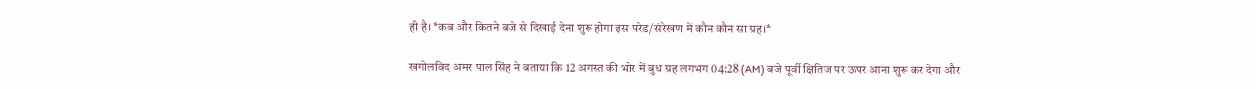ही है। *कब और कितने बजे से दिखाई देना शुरू होगा इस परेड/संरेखण में कौन कौन सा ग्रह।*

खगोलविद अमर पाल सिंह ने बताया कि 12 अगस्त की भोर में बुध ग्रह लगभग 04:28 (AM) बजे पूर्वी क्षितिज पर ऊपर आना शुरू कर देगा और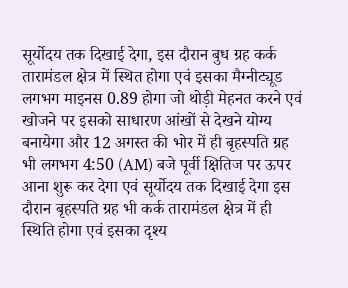सूर्योदय तक दिखाई देगा, इस दौरान बुध ग्रह कर्क तारामंडल क्षेत्र में स्थित होगा एवं इसका मैग्नीट्यूड लगभग माइनस 0.89 होगा जो थोड़ी मेहनत करने एवं खोजने पर इसको साधारण आंखों से देखने योग्य बनायेगा और 12 अगस्त की भोर में ही बृहस्पति ग्रह भी लगभग 4:50 (AM) बजे पूर्वी क्षितिज पर ऊपर आना शुरू कर देगा एवं सूर्योदय तक दिखाई देगा इस दौरान बृहस्पति ग्रह भी कर्क तारामंडल क्षेत्र में ही स्थिति होगा एवं इसका दृश्य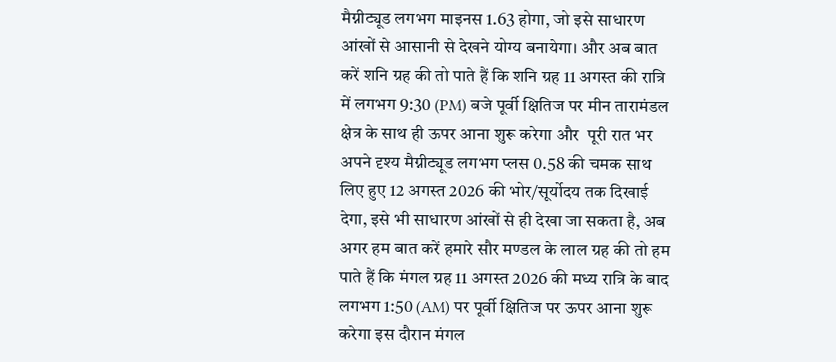मैग्नीट्यूड लगभग माइनस 1.63 होगा, जो इसे साधारण आंखों से आसानी से देखने योग्य बनायेगा। और अब बात करें शनि ग्रह की तो पाते हैं कि शनि ग्रह 11 अगस्त की रात्रि में लगभग 9:30 (PM) बजे पूर्वी क्षितिज पर मीन तारामंडल क्षेत्र के साथ ही ऊपर आना शुरू करेगा और  पूरी रात भर अपने दृश्य मैग्नीट्यूड लगभग प्लस 0.58 की चमक साथ लिए हुए 12 अगस्त 2026 की भोर/सूर्योदय तक दिखाई देगा, इसे भी साधारण आंखों से ही देखा जा सकता है, अब अगर हम बात करें हमारे सौर मण्डल के लाल ग्रह की तो हम पाते हैं कि मंगल ग्रह 11 अगस्त 2026 की मध्य रात्रि के बाद लगभग 1:50 (AM) पर पूर्वी क्षितिज पर ऊपर आना शुरू करेगा इस दौरान मंगल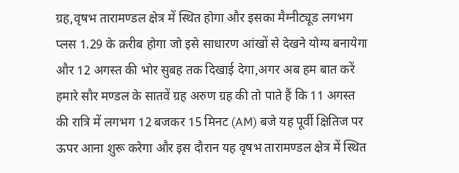ग्रह,वृषभ तारामण्डल क्षेत्र में स्थित होगा और इसका मैग्नीट्यूड लगभग प्लस 1.29 के क़रीब होगा जो इसे साधारण आंखों से देखने योग्य बनायेगा और 12 अगस्त की भोर सुबह तक दिखाई देगा,अगर अब हम बात करें हमारे सौर मण्डल के सातवें ग्रह अरुण ग्रह की तो पाते हैं कि 11 अगस्त की रात्रि में लगभग 12 बजकर 15 मिनट (AM) बजे यह पूर्वी क्षितिज पर ऊपर आना शुरू करेगा और इस दौरान यह वृषभ तारामण्डल क्षेत्र में स्थित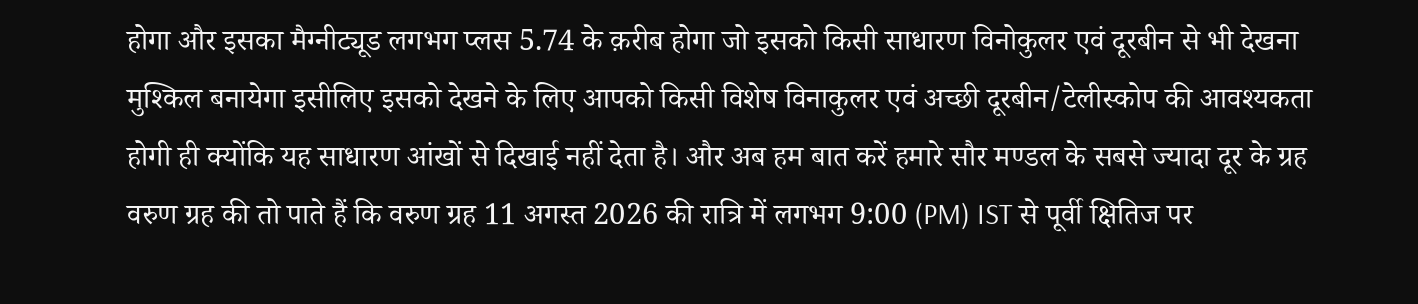होगा और इसका मैग्नीट्यूड लगभग प्लस 5.74 के क़रीब होगा जो इसको किसी साधारण विनोकुलर एवं दूरबीन से भी देखना मुश्किल बनायेगा इसीलिए इसको देखने के लिए आपको किसी विशेष विनाकुलर एवं अच्छी दूरबीन/टेलीस्कोप की आवश्यकता होगी ही क्योंकि यह साधारण आंखों से दिखाई नहीं देता है। और अब हम बात करें हमारे सौर मण्डल के सबसे ज्यादा दूर के ग्रह वरुण ग्रह की तो पाते हैं कि वरुण ग्रह 11 अगस्त 2026 की रात्रि में लगभग 9:00 (PM) IST से पूर्वी क्षितिज पर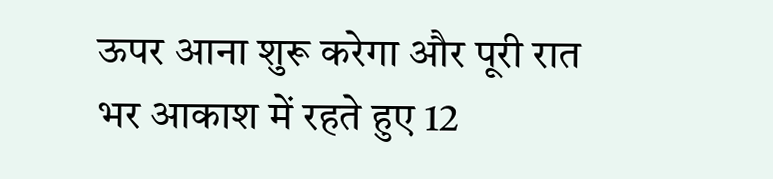ऊपर आना शुरू करेगा और पूरी रात भर आकाश में रहते हुए 12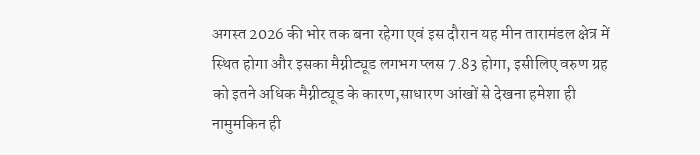अगस्त 2026 की भोर तक बना रहेगा एवं इस दौरान यह मीन तारामंडल क्षेत्र में स्थित होगा और इसका मैग्नीट्यूड लगभग प्लस 7.83 होगा, इसीलिए वरुण ग्रह को इतने अधिक मैग्नीट्यूड के कारण,साधारण आंखों से देखना हमेशा ही नामुमकिन ही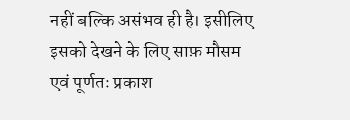नहीं बल्कि असंभव ही है। इसीलिए इसको देखने के लिए साफ़ मौसम एवं पूर्णतः प्रकाश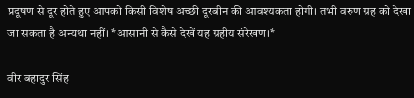प्रदूषण से दूर होते हुए आपको किसी विशेष अच्छी दूरबीन की आवश्यकता होगी। तभी वरुण ग्रह को देखा जा सकता है अन्यथा नहीं। *आसानी से कैसे देखें यह ग्रहीय संरेखण।*

वीर बहादुर सिंह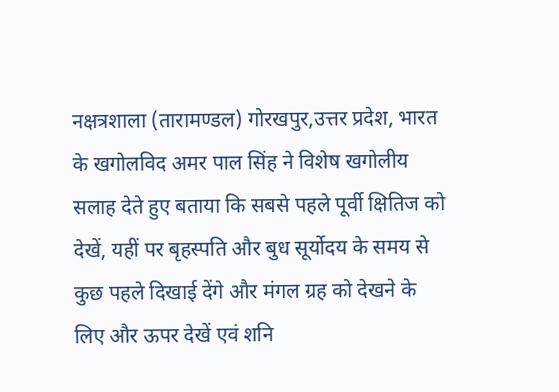नक्षत्रशाला (तारामण्डल) गोरखपुर,उत्तर प्रदेश, भारत के खगोलविद अमर पाल सिंह ने विशेष खगोलीय सलाह देते हुए बताया कि सबसे पहले पूर्वी क्षितिज को देखें, यहीं पर बृहस्पति और बुध सूर्योदय के समय से कुछ पहले दिखाई देंगे और मंगल ग्रह को देखने के लिए और ऊपर देखें एवं शनि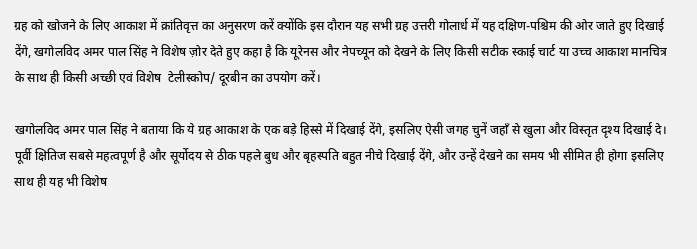ग्रह को खोजने के लिए आकाश में क्रांतिवृत्त का अनुसरण करें क्योंकि इस दौरान यह सभी ग्रह उत्तरी गोलार्ध में यह दक्षिण-पश्चिम की ओर जाते हुए दिखाई देंगे, खगोलविद अमर पाल सिंह ने विशेष ज़ोर देते हुए कहा है कि यूरेनस और नेपच्यून को देखने के लिए किसी सटीक स्काई चार्ट या उच्च आकाश मानचित्र के साथ ही किसी अच्छी एवं विशेष  टेलीस्कोप/ दूरबीन का उपयोग करें।

खगोलविद अमर पाल सिंह ने बताया कि ये ग्रह आकाश के एक बड़े हिस्से में दिखाई देंगे, इसलिए ऐसी जगह चुनें जहाँ से खुला और विस्तृत दृश्य दिखाई दे। पूर्वी क्षितिज सबसे महत्वपूर्ण है और सूर्योदय से ठीक पहले बुध और बृहस्पति बहुत नीचे दिखाई देंगे, और उन्हें देखने का समय भी सीमित ही होगा इसलिए साथ ही यह भी विशेष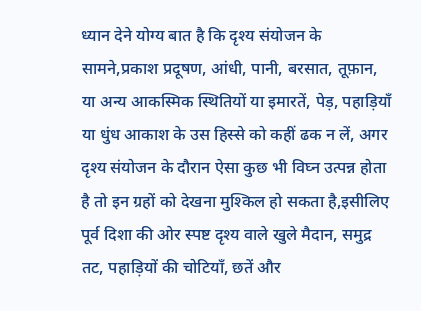ध्यान देने योग्य बात है कि दृश्य संयोजन के सामने,प्रकाश प्रदूषण, आंधी, पानी, बरसात, तूफ़ान, या अन्य आकस्मिक स्थितियों या इमारतें, पेड़, पहाड़ियाँ या धुंध आकाश के उस हिस्से को कहीं ढक न लें, अगर दृश्य संयोजन के दौरान ऐसा कुछ भी विघ्न उत्पन्न होता है तो इन ग्रहों को देखना मुश्किल हो सकता है,इसीलिए पूर्व दिशा की ओर स्पष्ट दृश्य वाले खुले मैदान, समुद्र तट, पहाड़ियों की चोटियाँ, छतें और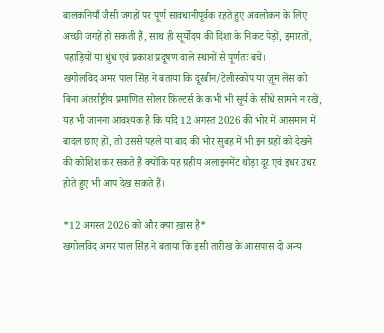बालकनियाँ जैसी जगहों पर पूर्ण सावधानीपूर्वक रहते हुए अवलोकन के लिए अच्छी जगहें हो सकती हैं, साथ ही सूर्योदय की दिशा के निकट पेड़ों, इमारतों, पहाड़ियों या धुंध एवं प्रकाश प्रदूषण वाले स्थानों से पूर्णतः बचें।
खगोलविद अमर पाल सिंह ने बताया कि दूरबीन/टेलीस्कोप या ज़ूम लेंस को बिना अंतर्राष्ट्रीय प्रमाणित सोलर फ़िल्टर्स के कभी भी सूर्य के सीधे सामने न रखें, यह भी जानना आवश्यक है कि यदि 12 अगस्त 2026 की भोर में आसमान में बादल छाए हों, तो उससे पहले या बाद की भोर सुबह में भी इन ग्रहों को देखने की कोशिश कर सकते हैं क्योंकि यह ग्रहीय अलाइनमेंट थोड़ा दूर एवं इधर उधर होते हुए भी आप देख सकते हैं।

*12 अगस्त 2026 को और क्या ख़ास है*
खगोलविद अमर पाल सिंह ने बताया कि इसी तारीख के आसपास दो अन्य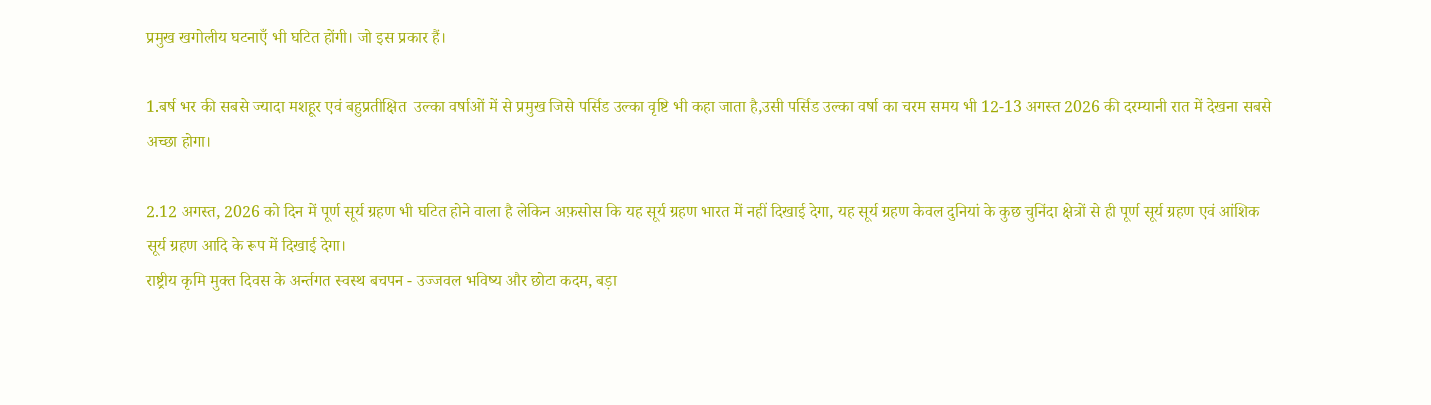प्रमुख खगोलीय घटनाएँ भी घटित होंगी। जो इस प्रकार हैं।

1.बर्ष भर की सबसे ज्यादा मशहूर एवं बहुप्रतीक्षित  उल्का वर्षाओं में से प्रमुख जिसे पर्सिड उल्का वृष्टि भी कहा जाता है,उसी पर्सिड उल्का वर्षा का चरम समय भी 12-13 अगस्त 2026 की दरम्यानी रात में देखना सबसे अच्छा होगा।

2.12 अगस्त, 2026 को दिन में पूर्ण सूर्य ग्रहण भी घटित होने वाला है लेकिन अफ़सोस कि यह सूर्य ग्रहण भारत में नहीं दिखाई देगा, यह सूर्य ग्रहण केवल दुनियां के कुछ चुनिंदा क्षेत्रों से ही पूर्ण सूर्य ग्रहण एवं आंशिक सूर्य ग्रहण आदि के रूप में दिखाई देगा।
राष्ट्रीय कृमि मुक्त दिवस के अर्न्तगत स्वस्थ बचपन - उज्जवल भविष्य और छोटा कदम, बड़ा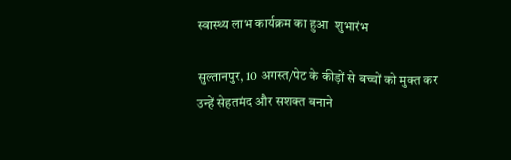स्वास्थ्य लाभ कार्यक्रम का हुआ  शुभारंभ

सुल्तानपुर, 10 अगस्त/पेट के कीड़ों से बच्चों को मुक्त कर उन्हें सेहतमंद और सशक्त बनाने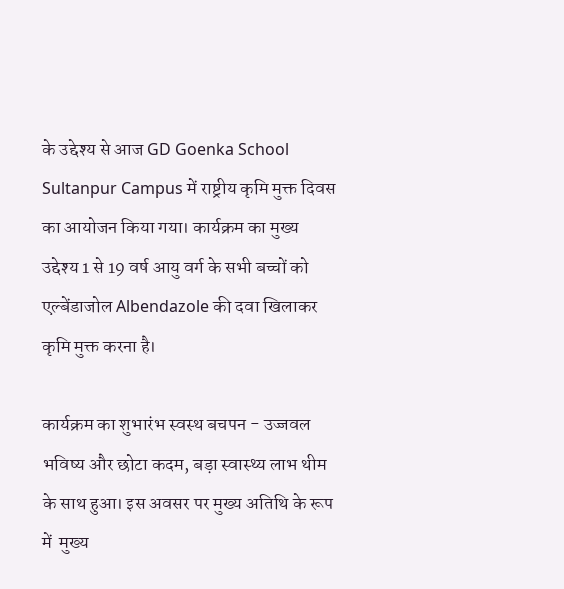के उद्देश्य से आज GD Goenka School Sultanpur Campus में राष्ट्रीय कृमि मुक्त दिवस का आयोजन किया गया। कार्यक्रम का मुख्य उद्देश्य 1 से 19 वर्ष आयु वर्ग के सभी बच्चों को एल्बेंडाजोल Albendazole की दवा खिलाकर कृमि मुक्त करना है।

कार्यक्रम का शुभारंभ स्वस्थ बचपन - उज्जवल भविष्य और छोटा कदम, बड़ा स्वास्थ्य लाभ थीम के साथ हुआ। इस अवसर पर मुख्य अतिथि के रूप में  मुख्य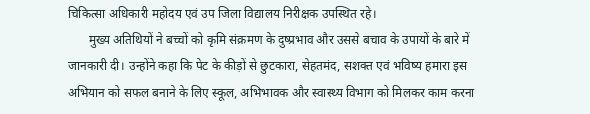चिकित्सा अधिकारी महोदय एवं उप जिला विद्यालय निरीक्षक उपस्थित रहे।
       मुख्य अतिथियों ने बच्चों को कृमि संक्रमण के दुष्प्रभाव और उससे बचाव के उपायों के बारे में जानकारी दी। उन्होंने कहा कि पेट के कीड़ों से छुटकारा, सेहतमंद, सशक्त एवं भविष्य हमारा इस अभियान को सफल बनाने के लिए स्कूल, अभिभावक और स्वास्थ्य विभाग को मिलकर काम करना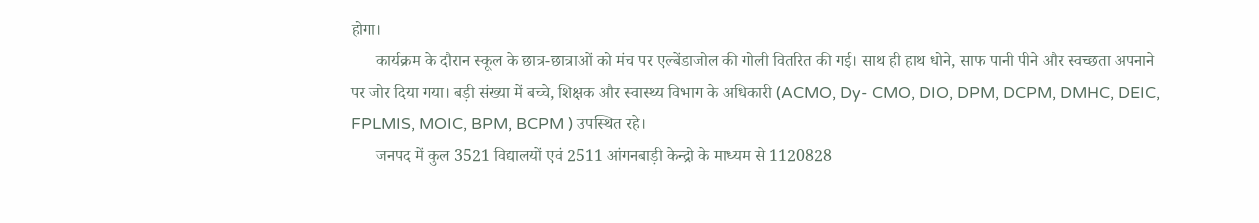होगा।
      कार्यक्रम के दौरान स्कूल के छात्र-छात्राओं को मंच पर एल्बेंडाजोल की गोली वितरित की गई। साथ ही हाथ धोने, साफ पानी पीने और स्वच्छता अपनाने पर जोर दिया गया। बड़ी संख्या में बच्चे, शिक्षक और स्वास्थ्य विभाग के अधिकारी (ACMO, Dy- CMO, DIO, DPM, DCPM, DMHC, DEIC, FPLMIS, MOIC, BPM, BCPM ) उपस्थित रहे।
      जनपद में कुल 3521 विद्यालयों एवं 2511 आंगनबाड़ी केन्द्रो के माध्यम से 1120828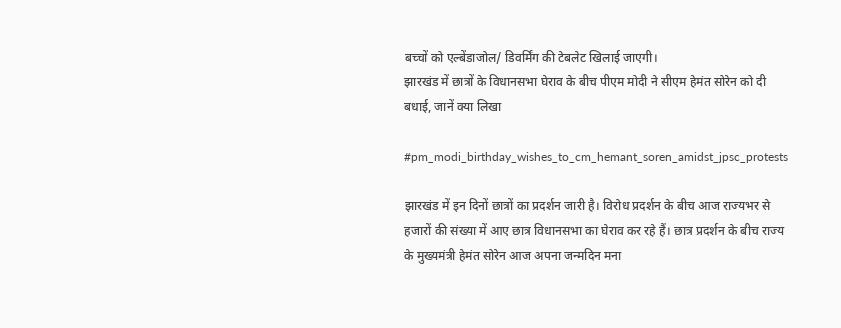बच्चों को एल्बेंडाजोल/ डिवर्मिंग की टेबलेट खिलाई जाएगी।
झारखंड में छात्रों के विधानसभा घेराव के बीच पीएम मोदी ने सीएम हेमंत सोरेन को दी बधाई, जानें क्या लिखा

#pm_modi_birthday_wishes_to_cm_hemant_soren_amidst_jpsc_protests

झारखंड में इन दिनों छात्रों का प्रदर्शन जारी है। विरोध प्रदर्शन के बीच आज राज्यभर से हजारों की संख्या में आए छात्र विधानसभा का घेराव कर रहे हैं। छात्र प्रदर्शन के बीच राज्य के मुख्यमंत्री हेमंत सोरेन आज अपना जन्मदिन मना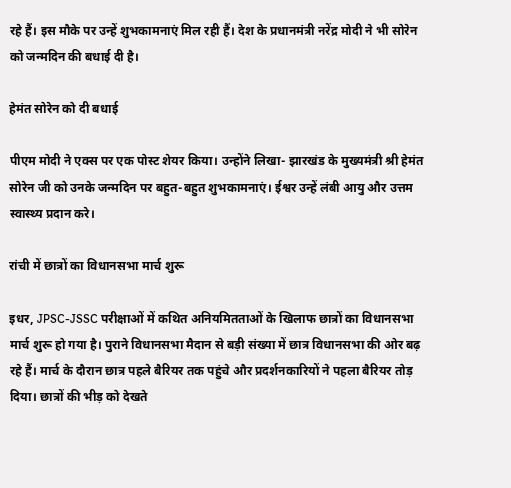रहे हैं। इस मौके पर उन्हें शुभकामनाएं मिल रही हैं। देश के प्रधानमंत्री नरेंद्र मोदी ने भी सोरेन को जन्मदिन की बधाई दी है।

हेमंत सोरेन को दी बधाई

पीएम मोदी ने एक्स पर एक पोस्ट शेयर किया। उन्होंने लिखा- झारखंड के मुख्यमंत्री श्री हेमंत सोरेन जी को उनके जन्मदिन पर बहुत-बहुत शुभकामनाएं। ईश्वर उन्हें लंबी आयु और उत्तम स्वास्थ्य प्रदान करे।

रांची में छात्रों का विधानसभा मार्च शुरू

इधर, JPSC-JSSC परीक्षाओं में कथित अनियमितताओं के खिलाफ छात्रों का विधानसभा मार्च शुरू हो गया है। पुराने विधानसभा मैदान से बड़ी संख्या में छात्र विधानसभा की ओर बढ़ रहे हैं। मार्च के दौरान छात्र पहले बैरियर तक पहुंचे और प्रदर्शनकारियों ने पहला बैरियर तोड़ दिया। छात्रों की भीड़ को देखते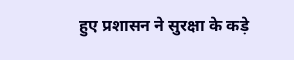हुए प्रशासन ने सुरक्षा के कड़े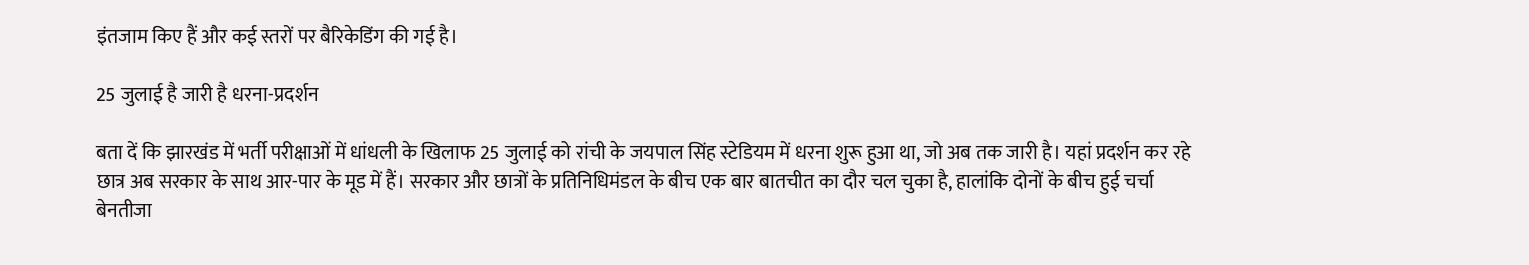इंतजाम किए हैं और कई स्तरों पर बैरिकेडिंग की गई है।

25 जुलाई है जारी है धरना-प्रदर्शन

बता दें कि झारखंड में भर्ती परीक्षाओं में धांधली के खिलाफ 25 जुलाई को रांची के जयपाल सिंह स्टेडियम में धरना शुरू हुआ था, जो अब तक जारी है। यहां प्रदर्शन कर रहे छात्र अब सरकार के साथ आर-पार के मूड में हैं। सरकार और छात्रों के प्रतिनिधिमंडल के बीच एक बार बातचीत का दौर चल चुका है, हालांकि दोनों के बीच हुई चर्चा बेनतीजा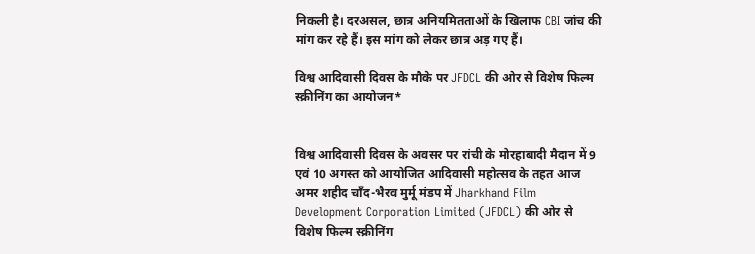निकली है। दरअसल, छात्र अनियमितताओं के खिलाफ CBI जांच की मांग कर रहे हैं। इस मांग को लेकर छात्र अड़ गए हैं।

विश्व आदिवासी दिवस के मौके पर JFDCL की ओर से विशेष फिल्म स्क्रीनिंग का आयोजन*


विश्व आदिवासी दिवस के अवसर पर रांची के मोरहाबादी मैदान में 9 एवं 10 अगस्त को आयोजित आदिवासी महोत्सव के तहत आज अमर शहीद चाँद-भैरव मुर्मू मंडप में Jharkhand Film Development Corporation Limited (JFDCL) की ओर से विशेष फिल्म स्क्रीनिंग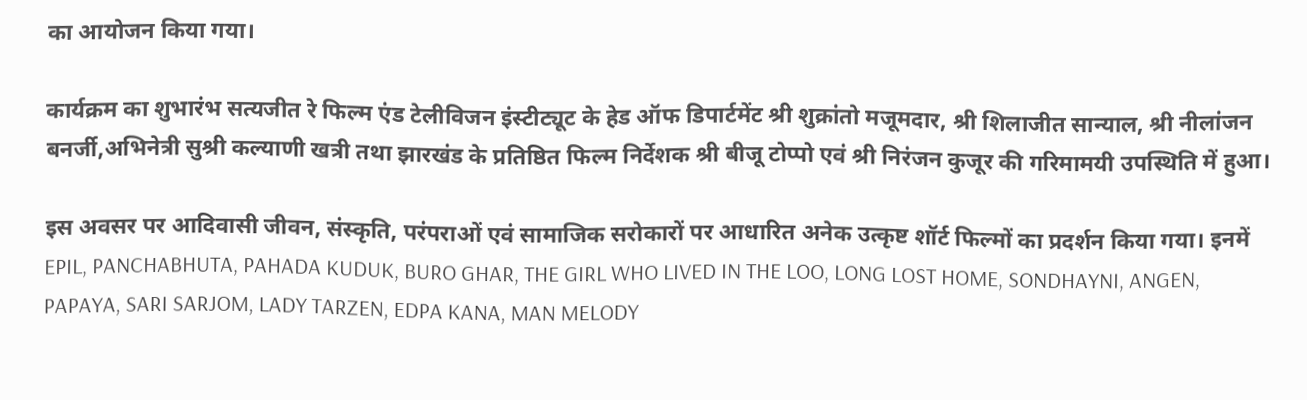का आयोजन किया गया।

कार्यक्रम का शुभारंभ सत्यजीत रे फिल्म एंड टेलीविजन इंस्टीट्यूट के हेड ऑफ डिपार्टमेंट श्री शुक्रांतो मजूमदार, श्री शिलाजीत सान्याल, श्री नीलांजन बनर्जी,अभिनेत्री सुश्री कल्याणी खत्री तथा झारखंड के प्रतिष्ठित फिल्म निर्देशक श्री बीजू टोप्पो एवं श्री निरंजन कुजूर की गरिमामयी उपस्थिति में हुआ।

इस अवसर पर आदिवासी जीवन, संस्कृति, परंपराओं एवं सामाजिक सरोकारों पर आधारित अनेक उत्कृष्ट शॉर्ट फिल्मों का प्रदर्शन किया गया। इनमें EPIL, PANCHABHUTA, PAHADA KUDUK, BURO GHAR, THE GIRL WHO LIVED IN THE LOO, LONG LOST HOME, SONDHAYNI, ANGEN, PAPAYA, SARI SARJOM, LADY TARZEN, EDPA KANA, MAN MELODY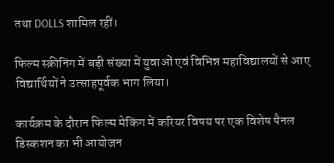तथा DOLLS शामिल रहीं।

फिल्म स्क्रीनिंग में बड़ी संख्या में युवाओं एवं विभिन्न महाविद्यालयों से आए विद्यार्थियों ने उत्साहपूर्वक भाग लिया।

कार्यक्रम के दौरान फिल्म मेकिंग में करियर विषय पर एक विशेष पैनल डिस्कशन का भी आयोजन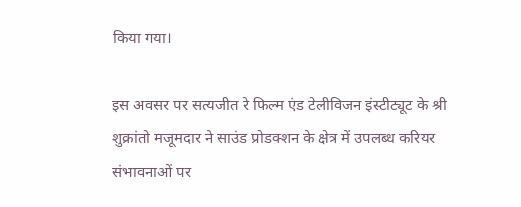किया गया।

इस अवसर पर सत्यजीत रे फिल्म एंड टेलीविजन इंस्टीट्यूट के श्री शुक्रांतो मजूमदार ने साउंड प्रोडक्शन के क्षेत्र में उपलब्ध करियर संभावनाओं पर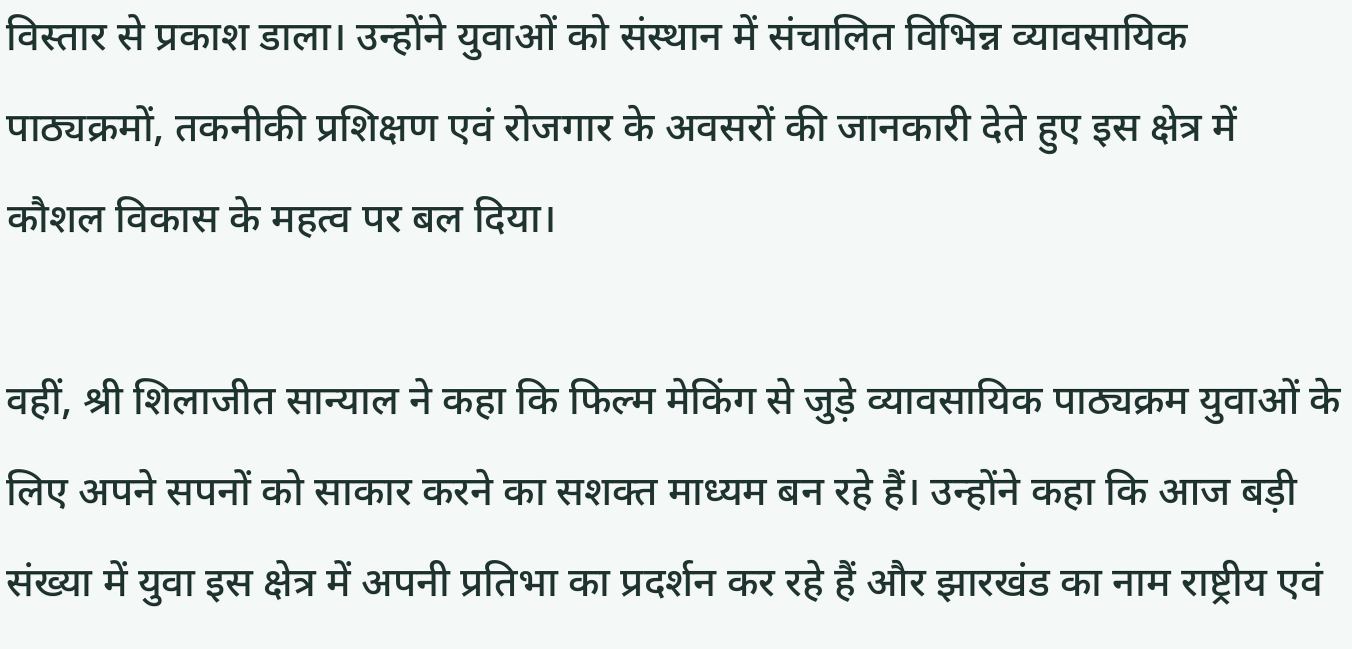विस्तार से प्रकाश डाला। उन्होंने युवाओं को संस्थान में संचालित विभिन्न व्यावसायिक पाठ्यक्रमों, तकनीकी प्रशिक्षण एवं रोजगार के अवसरों की जानकारी देते हुए इस क्षेत्र में कौशल विकास के महत्व पर बल दिया।

वहीं, श्री शिलाजीत सान्याल ने कहा कि फिल्म मेकिंग से जुड़े व्यावसायिक पाठ्यक्रम युवाओं के लिए अपने सपनों को साकार करने का सशक्त माध्यम बन रहे हैं। उन्होंने कहा कि आज बड़ी संख्या में युवा इस क्षेत्र में अपनी प्रतिभा का प्रदर्शन कर रहे हैं और झारखंड का नाम राष्ट्रीय एवं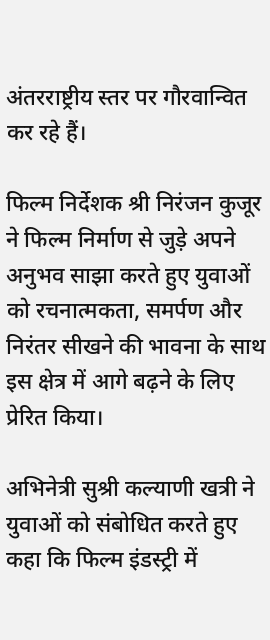अंतरराष्ट्रीय स्तर पर गौरवान्वित कर रहे हैं।

फिल्म निर्देशक श्री निरंजन कुजूर ने फिल्म निर्माण से जुड़े अपने अनुभव साझा करते हुए युवाओं को रचनात्मकता, समर्पण और निरंतर सीखने की भावना के साथ इस क्षेत्र में आगे बढ़ने के लिए प्रेरित किया।

अभिनेत्री सुश्री कल्याणी खत्री ने युवाओं को संबोधित करते हुए कहा कि फिल्म इंडस्ट्री में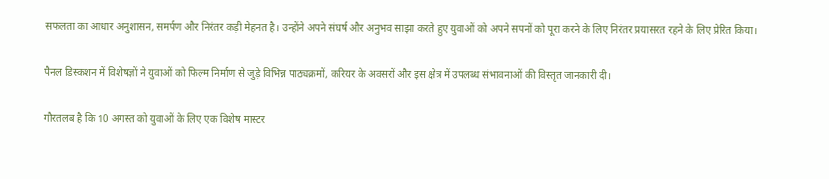सफलता का आधार अनुशासन, समर्पण और निरंतर कड़ी मेहनत है। उन्होंने अपने संघर्ष और अनुभव साझा करते हुए युवाओं को अपने सपनों को पूरा करने के लिए निरंतर प्रयासरत रहने के लिए प्रेरित किया।

पैनल डिस्कशन में विशेषज्ञों ने युवाओं को फिल्म निर्माण से जुड़े विभिन्न पाठ्यक्रमों, करियर के अवसरों और इस क्षेत्र में उपलब्ध संभावनाओं की विस्तृत जानकारी दी।

गौरतलब है कि 10 अगस्त को युवाओं के लिए एक विशेष मास्टर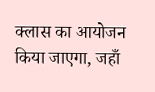क्लास का आयोजन किया जाएगा, जहाँ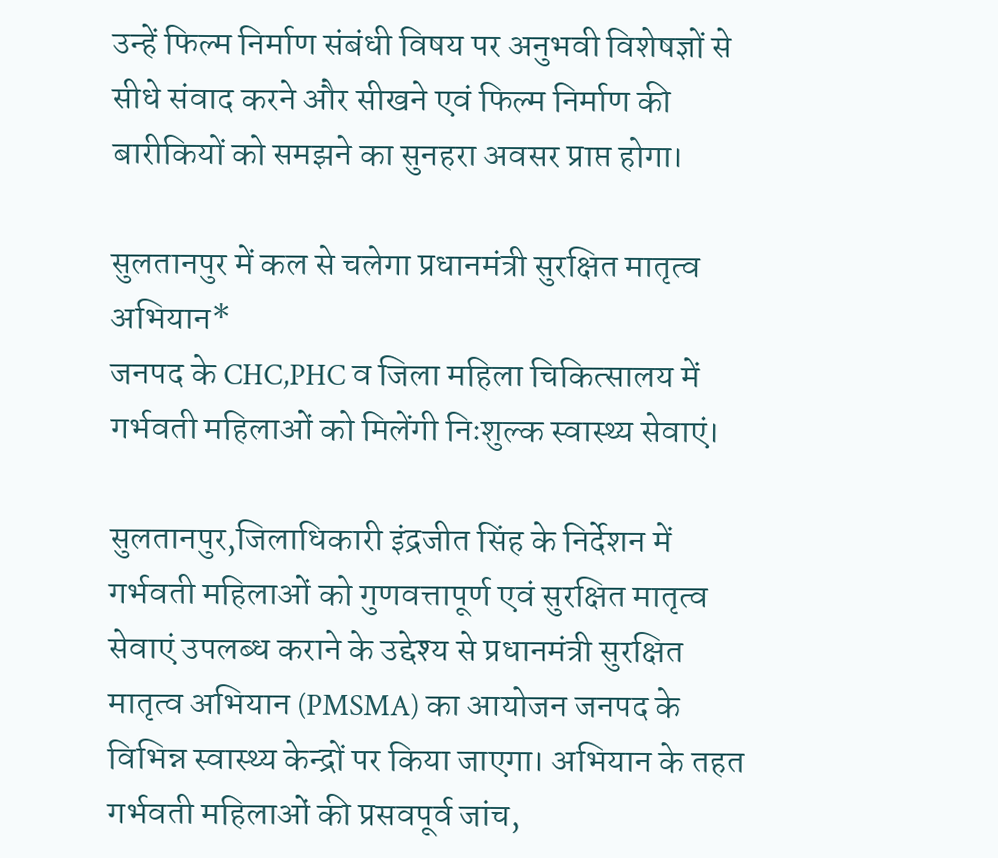उन्हें फिल्म निर्माण संबंधी विषय पर अनुभवी विशेषज्ञों से सीधे संवाद करने और सीखने एवं फिल्म निर्माण की बारीकियों को समझने का सुनहरा अवसर प्राप्त होगा।

सुलतानपुर में कल से चलेगा प्रधानमंत्री सुरक्षित मातृत्व अभियान*
जनपद के CHC,PHC व जिला महिला चिकित्सालय में गर्भवती महिलाओं को मिलेंगी निःशुल्क स्वास्थ्य सेवाएं।

सुलतानपुर,जिलाधिकारी इंद्रजीत सिंह के निर्देशन में गर्भवती महिलाओं को गुणवत्तापूर्ण एवं सुरक्षित मातृत्व सेवाएं उपलब्ध कराने के उद्देश्य से प्रधानमंत्री सुरक्षित मातृत्व अभियान (PMSMA) का आयोजन जनपद के विभिन्न स्वास्थ्य केन्द्रों पर किया जाएगा। अभियान के तहत गर्भवती महिलाओं की प्रसवपूर्व जांच,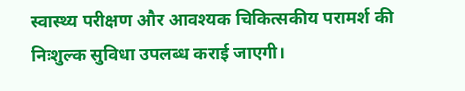स्वास्थ्य परीक्षण और आवश्यक चिकित्सकीय परामर्श की निःशुल्क सुविधा उपलब्ध कराई जाएगी।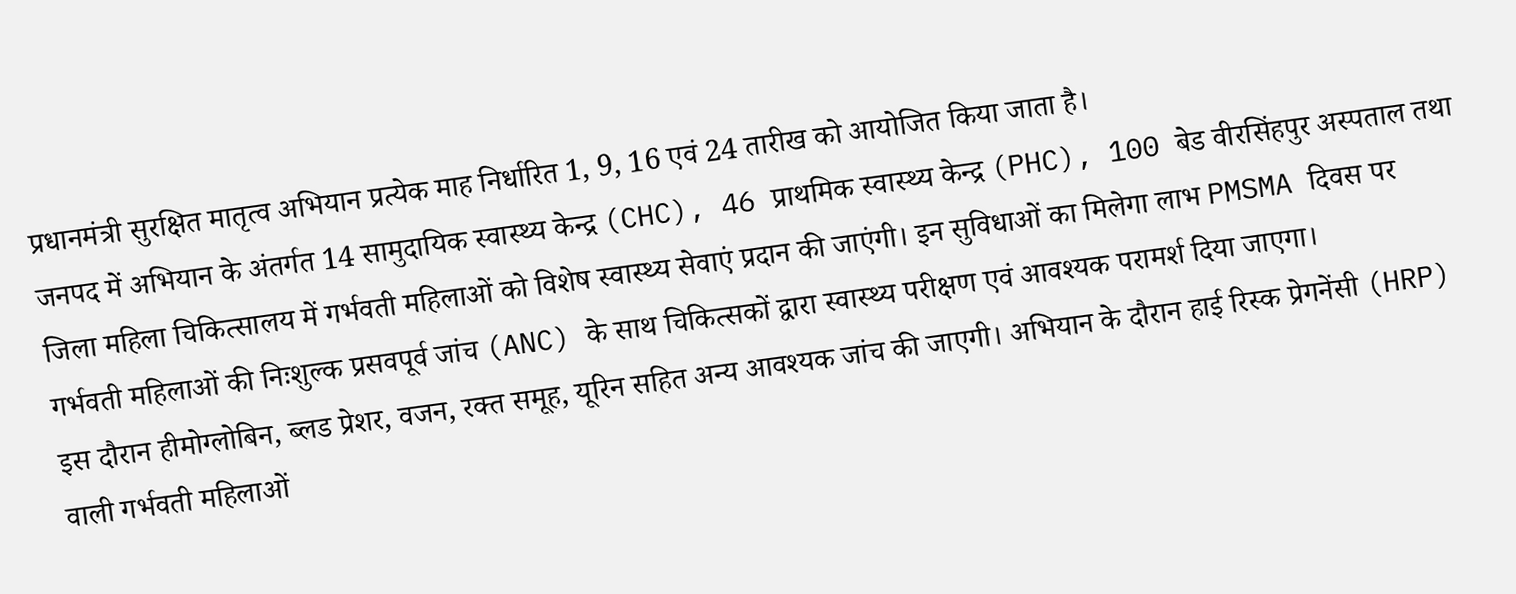प्रधानमंत्री सुरक्षित मातृत्व अभियान प्रत्येक माह निर्धारित 1, 9, 16 एवं 24 तारीख को आयोजित किया जाता है।
जनपद में अभियान के अंतर्गत 14 सामुदायिक स्वास्थ्य केन्द्र (CHC), 46 प्राथमिक स्वास्थ्य केन्द्र (PHC), 100 बेड वीरसिंहपुर अस्पताल तथा जिला महिला चिकित्सालय में गर्भवती महिलाओं को विशेष स्वास्थ्य सेवाएं प्रदान की जाएंगी। इन सुविधाओं का मिलेगा लाभ PMSMA दिवस पर गर्भवती महिलाओं की निःशुल्क प्रसवपूर्व जांच (ANC) के साथ चिकित्सकों द्वारा स्वास्थ्य परीक्षण एवं आवश्यक परामर्श दिया जाएगा।
इस दौरान हीमोग्लोबिन, ब्लड प्रेशर, वजन, रक्त समूह, यूरिन सहित अन्य आवश्यक जांच की जाएगी। अभियान के दौरान हाई रिस्क प्रेगनेंसी (HRP) वाली गर्भवती महिलाओं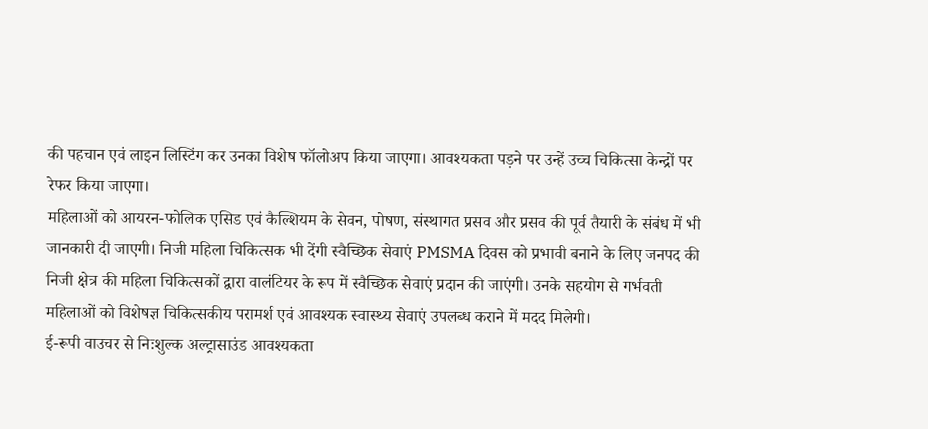की पहचान एवं लाइन लिस्टिंग कर उनका विशेष फॉलोअप किया जाएगा। आवश्यकता पड़ने पर उन्हें उच्च चिकित्सा केन्द्रों पर रेफर किया जाएगा।
महिलाओं को आयरन-फोलिक एसिड एवं कैल्शियम के सेवन, पोषण, संस्थागत प्रसव और प्रसव की पूर्व तैयारी के संबंध में भी जानकारी दी जाएगी। निजी महिला चिकित्सक भी देंगी स्वैच्छिक सेवाएं PMSMA दिवस को प्रभावी बनाने के लिए जनपद की निजी क्षेत्र की महिला चिकित्सकों द्वारा वालंटियर के रूप में स्वैच्छिक सेवाएं प्रदान की जाएंगी। उनके सहयोग से गर्भवती महिलाओं को विशेषज्ञ चिकित्सकीय परामर्श एवं आवश्यक स्वास्थ्य सेवाएं उपलब्ध कराने में मदद मिलेगी।
ई-रूपी वाउचर से निःशुल्क अल्ट्रासाउंड आवश्यकता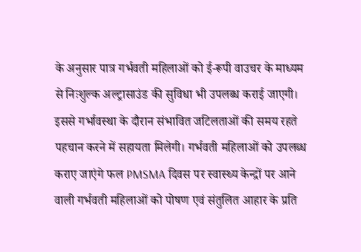के अनुसार पात्र गर्भवती महिलाओं को ई-रूपी वाउचर के माध्यम से निःशुल्क अल्ट्रासाउंड की सुविधा भी उपलब्ध कराई जाएगी। इससे गर्भावस्था के दौरान संभावित जटिलताओं की समय रहते पहचान करने में सहायता मिलेगी। गर्भवती महिलाओं को उपलब्ध कराए जाएंगे फल PMSMA दिवस पर स्वास्थ्य केन्द्रों पर आने वाली गर्भवती महिलाओं को पोषण एवं संतुलित आहार के प्रति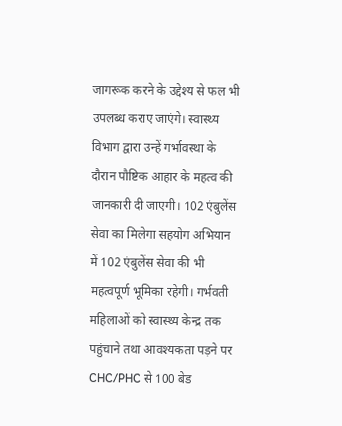जागरूक करने के उद्देश्य से फल भी उपलब्ध कराए जाएंगे। स्वास्थ्य विभाग द्वारा उन्हें गर्भावस्था के दौरान पौष्टिक आहार के महत्व की जानकारी दी जाएगी। 102 एंबुलेंस सेवा का मिलेगा सहयोग अभियान में 102 एंबुलेंस सेवा की भी महत्वपूर्ण भूमिका रहेगी। गर्भवती महिलाओं को स्वास्थ्य केन्द्र तक पहुंचाने तथा आवश्यकता पड़ने पर CHC/PHC से 100 बेड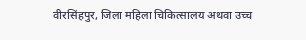वीरसिंहपुर, जिला महिला चिकित्सालय अथवा उच्च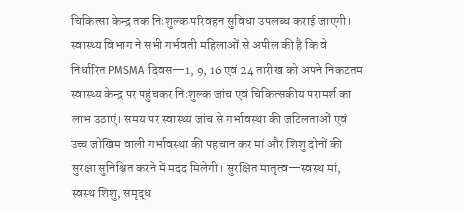चिकित्सा केन्द्र तक निःशुल्क परिवहन सुविधा उपलब्ध कराई जाएगी। स्वास्थ्य विभाग ने सभी गर्भवती महिलाओं से अपील की है कि वे निर्धारित PMSMA दिवस—1, 9, 16 एवं 24 तारीख को अपने निकटतम स्वास्थ्य केन्द्र पर पहुंचकर निःशुल्क जांच एवं चिकित्सकीय परामर्श का लाभ उठाएं। समय पर स्वास्थ्य जांच से गर्भावस्था की जटिलताओं एवं उच्च जोखिम वाली गर्भावस्था की पहचान कर मां और शिशु दोनों की सुरक्षा सुनिश्चित करने में मदद मिलेगी। सुरक्षित मातृत्व—स्वस्थ मां, स्वस्थ शिशु, समृद्ध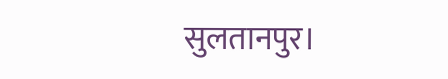सुलतानपुर।